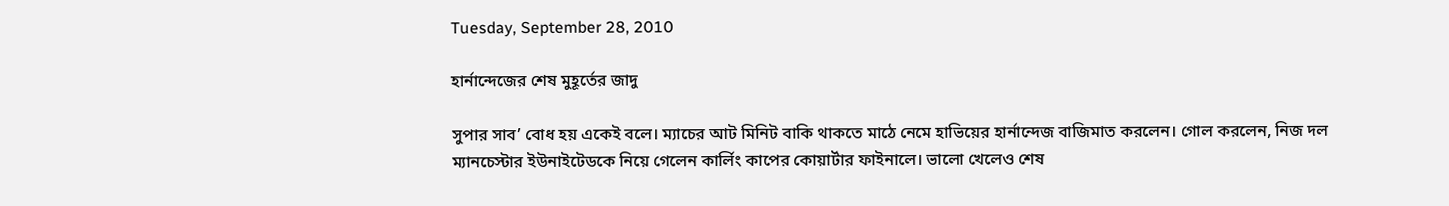Tuesday, September 28, 2010

হার্নান্দেজের শেষ মুহূর্তের জাদু

সুপার সাব’ বোধ হয় একেই বলে। ম্যাচের আট মিনিট বাকি থাকতে মাঠে নেমে হাভিয়ের হার্নান্দেজ বাজিমাত করলেন। গোল করলেন, নিজ দল ম্যানচেস্টার ইউনাইটেডকে নিয়ে গেলেন কার্লিং কাপের কোয়ার্টার ফাইনালে। ভালো খেলেও শেষ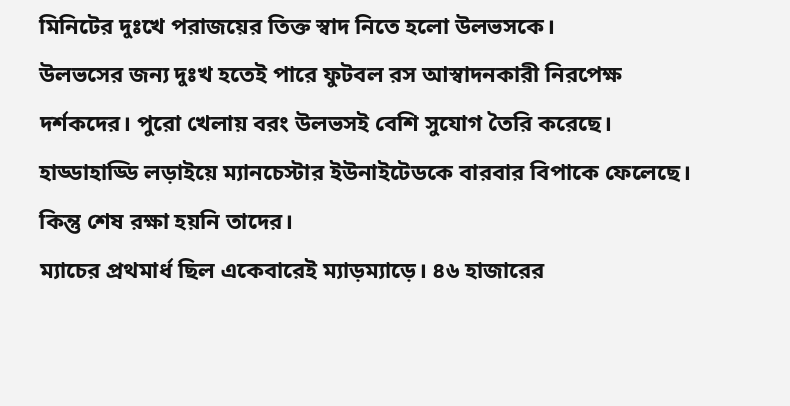মিনিটের দুঃখে পরাজয়ের তিক্ত স্বাদ নিতে হলো উলভসকে।
উলভসের জন্য দুঃখ হতেই পারে ফুটবল রস আস্বাদনকারী নিরপেক্ষ দর্শকদের। পুরো খেলায় বরং উলভসই বেশি সুযোগ তৈরি করেছে। হাড্ডাহাড্ডি লড়াইয়ে ম্যানচেস্টার ইউনাইটেডকে বারবার বিপাকে ফেলেছে। কিন্তু শেষ রক্ষা হয়নি তাদের।
ম্যাচের প্রথমার্ধ ছিল একেবারেই ম্যাড়ম্যাড়ে। ৪৬ হাজারের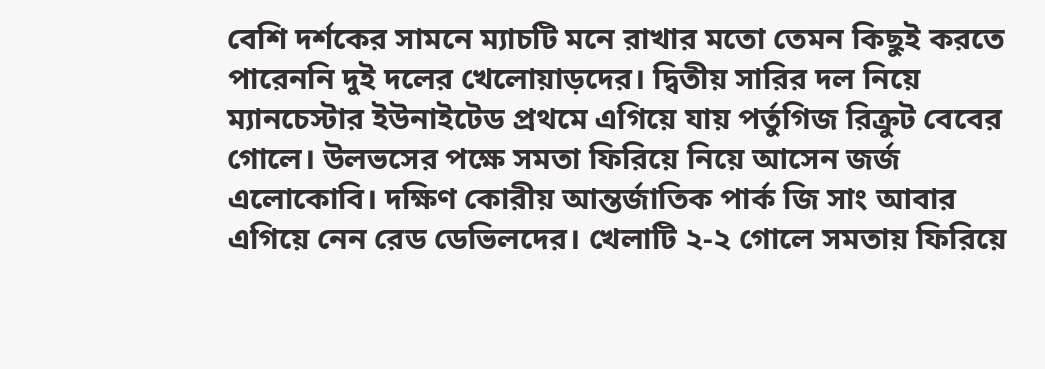বেশি দর্শকের সামনে ম্যাচটি মনে রাখার মতো তেমন কিছুই করতে পারেননি দুই দলের খেলোয়াড়দের। দ্বিতীয় সারির দল নিয়ে ম্যানচেস্টার ইউনাইটেড প্রথমে এগিয়ে যায় পর্তুগিজ রিক্রুট বেবের গোলে। উলভসের পক্ষে সমতা ফিরিয়ে নিয়ে আসেন জর্জ এলোকোবি। দক্ষিণ কোরীয় আন্তর্জাতিক পার্ক জি সাং আবার এগিয়ে নেন রেড ডেভিলদের। খেলাটি ২-২ গোলে সমতায় ফিরিয়ে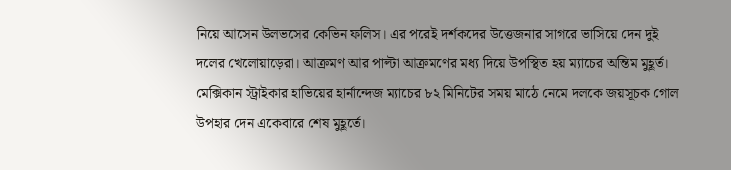নিয়ে আসেন উলভসের কেভিন ফলিস। এর পরেই দর্শকদের উত্তেজনার সাগরে ভাসিয়ে দেন দুই দলের খেলোয়াড়েরা। আক্রমণ আর পাল্টা আক্রমণের মধ্য দিয়ে উপস্থিত হয় ম্যাচের অন্তিম মুহূর্ত। মেক্সিকান স্ট্রাইকার হাভিয়ের হার্নান্দেজ ম্যাচের ৮২ মিনিটের সময় মাঠে নেমে দলকে জয়সূচক গোল উপহার দেন একেবারে শেষ মুহূর্তে।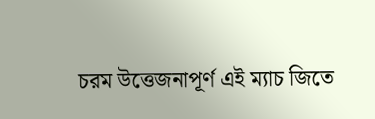চরম উত্তেজনাপূর্ণ এই ম্যাচ জিতে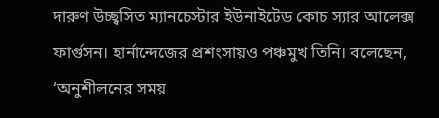দারুণ উচ্ছ্বসিত ম্যানচেস্টার ইউনাইটেড কোচ স্যার আলেক্স ফার্গুসন। হার্নান্দেজের প্রশংসায়ও পঞ্চমুখ তিনি। বলেছেন, ‘অনুশীলনের সময়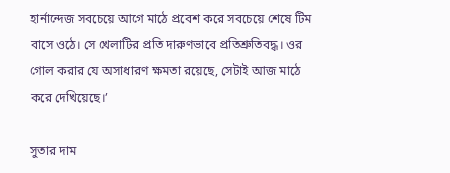হার্নান্দেজ সবচেয়ে আগে মাঠে প্রবেশ করে সবচেয়ে শেষে টিম বাসে ওঠে। সে খেলাটির প্রতি দারুণভাবে প্রতিশ্রুতিবদ্ধ। ওর গোল করার যে অসাধারণ ক্ষমতা রয়েছে, সেটাই আজ মাঠে করে দেখিয়েছে।’

সুতার দাম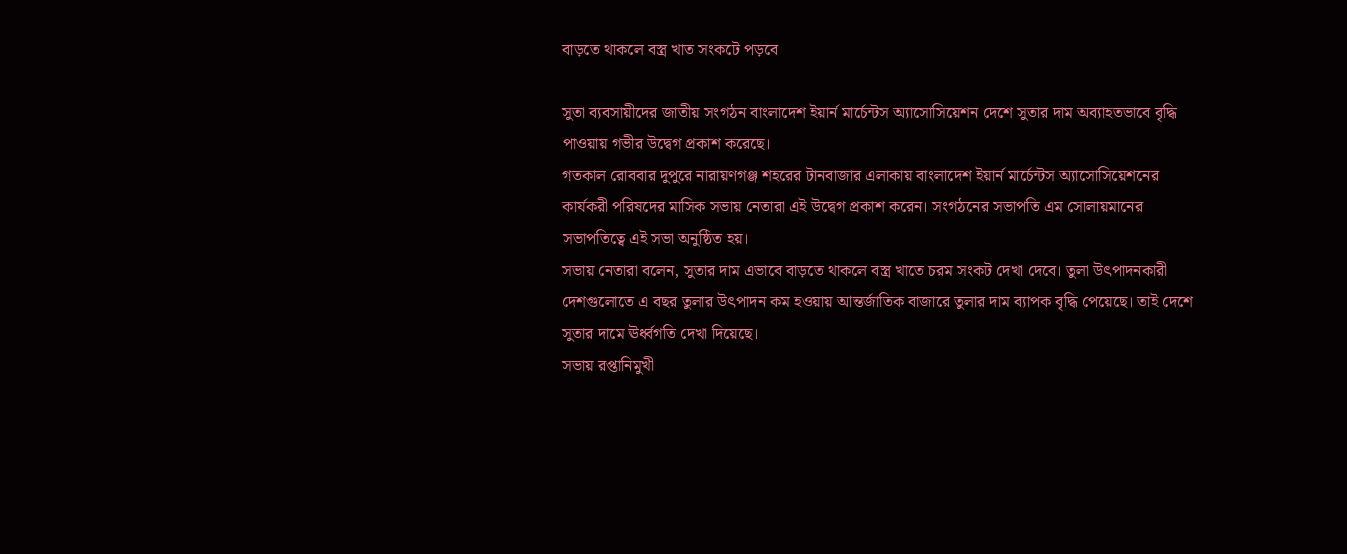বাড়তে থাকলে বস্ত্র খাত সংকটে পড়বে

সুতা ব্যবসায়ীদের জাতীয় সংগঠন বাংলাদেশ ইয়ার্ন মার্চেন্টস অ্যাসোসিয়েশন দেশে সুতার দাম অব্যাহতভাবে বৃদ্ধি পাওয়ায় গভীর উদ্বেগ প্রকাশ করেছে।
গতকাল রোববার দুপুরে নারায়ণগঞ্জ শহরের টানবাজার এলাকায় বাংলাদেশ ইয়ার্ন মার্চেন্টস অ্যাসোসিয়েশনের কার্যকরী পরিষদের মাসিক সভায় নেতারা এই উদ্বেগ প্রকাশ করেন। সংগঠনের সভাপতি এম সোলায়মানের সভাপতিত্বে এই সভা অনুষ্ঠিত হয়।
সভায় নেতারা বলেন, সুতার দাম এভাবে বাড়তে থাকলে বস্ত্র খাতে চরম সংকট দেখা দেবে। তুলা উৎপাদনকারী দেশগুলোতে এ বছর তুলার উৎপাদন কম হওয়ায় আন্তর্জাতিক বাজারে তুলার দাম ব্যাপক বৃদ্ধি পেয়েছে। তাই দেশে সুতার দামে ঊর্ধ্বগতি দেখা দিয়েছে।
সভায় রপ্তানিমুখী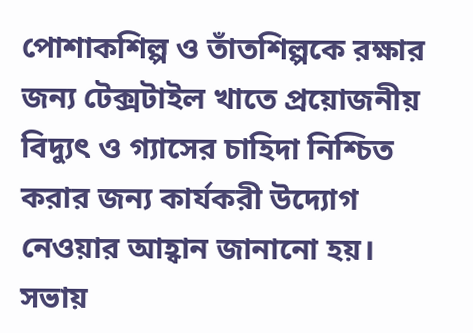পোশাকশিল্প ও তাঁতশিল্পকে রক্ষার জন্য টেক্সটাইল খাতে প্রয়োজনীয় বিদ্যুৎ ও গ্যাসের চাহিদা নিশ্চিত করার জন্য কার্যকরী উদ্যোগ নেওয়ার আহ্বান জানানো হয়।
সভায়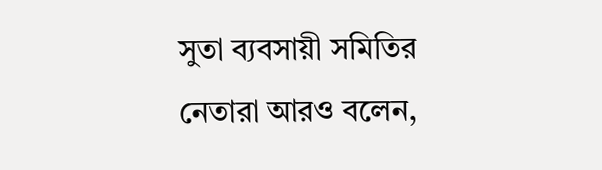সুতা ব্যবসায়ী সমিতির নেতারা আরও বলেন,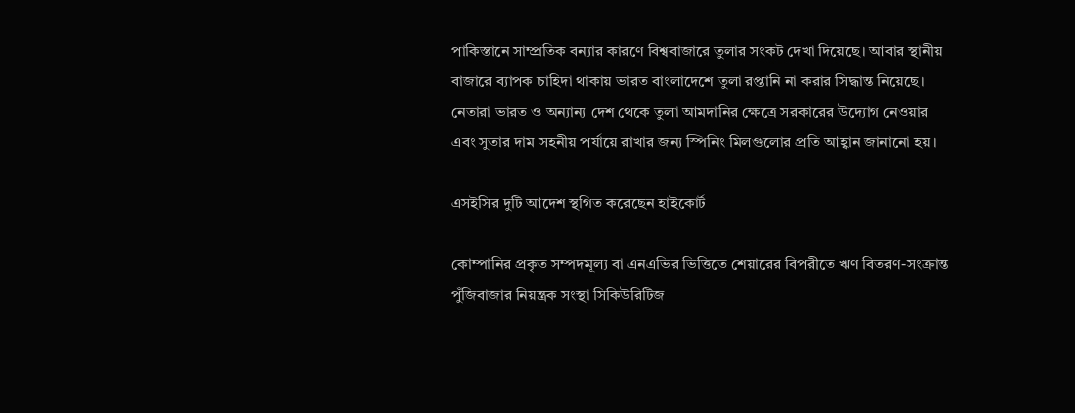পাকিস্তানে সাম্প্রতিক বন্যার কারণে বিশ্ববাজারে তুলার সংকট দেখা দিয়েছে। আবার স্থানীয় বাজারে ব্যাপক চাহিদা থাকায় ভারত বাংলাদেশে তুলা রপ্তানি না করার সিদ্ধান্ত নিয়েছে।
নেতারা ভারত ও অন্যান্য দেশ থেকে তুলা আমদানির ক্ষেত্রে সরকারের উদ্যোগ নেওয়ার এবং সুতার দাম সহনীয় পর্যায়ে রাখার জন্য স্পিনিং মিলগুলোর প্রতি আহ্বান জানানো হয়।

এসইসির দুটি আদেশ স্থগিত করেছেন হাইকোর্ট

কোম্পানির প্রকৃত সম্পদমূল্য বা এনএভির ভিত্তিতে শেয়ারের বিপরীতে ঋণ বিতরণ-সংক্রান্ত পুঁজিবাজার নিয়ন্ত্রক সংস্থা সিকিউরিটিজ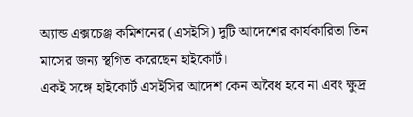অ্যান্ড এক্সচেঞ্জ কমিশনের (এসইসি) দুটি আদেশের কার্যকারিতা তিন মাসের জন্য স্থগিত করেছেন হাইকোর্ট।
একই সঙ্গে হাইকোর্ট এসইসির আদেশ কেন অবৈধ হবে না এবং ক্ষুদ্র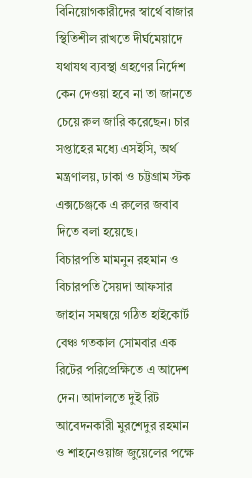বিনিয়োগকারীদের স্বার্থে বাজার স্থিতিশীল রাখতে দীর্ঘমেয়াদে যথাযথ ব্যবস্থা গ্রহণের নির্দেশ কেন দেওয়া হবে না তা জানতে চেয়ে রুল জারি করেছেন। চার সপ্তাহের মধ্যে এসইসি, অর্থ মন্ত্রণালয়, ঢাকা ও চট্টগ্রাম স্টক এক্সচেঞ্জকে এ রুলের জবাব দিতে বলা হয়েছে।
বিচারপতি মামনুন রহমান ও বিচারপতি সৈয়দা আফসার জাহান সমন্বয়ে গঠিত হাইকোর্ট বেঞ্চ গতকাল সোমবার এক রিটের পরিপ্রেক্ষিতে এ আদেশ দেন। আদালতে দুই রিট আবেদনকারী মুরশেদুর রহমান ও শাহনেওয়াজ জুয়েলের পক্ষে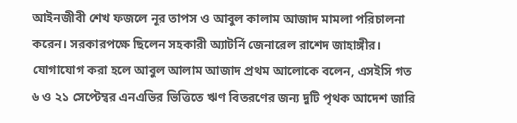আইনজীবী শেখ ফজলে নূর তাপস ও আবুল কালাম আজাদ মামলা পরিচালনা করেন। সরকারপক্ষে ছিলেন সহকারী অ্যাটর্নি জেনারেল রাশেদ জাহাঙ্গীর।
যোগাযোগ করা হলে আবুল আলাম আজাদ প্রথম আলোকে বলেন, এসইসি গত ৬ ও ২১ সেপ্টেম্বর এনএভির ভিত্তিতে ঋণ বিতরণের জন্য দুটি পৃথক আদেশ জারি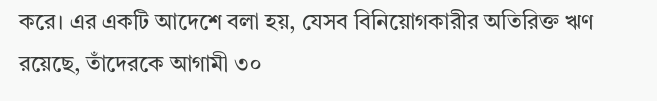করে। এর একটি আদেশে বলা হয়, যেসব বিনিয়োগকারীর অতিরিক্ত ঋণ রয়েছে, তাঁদেরকে আগামী ৩০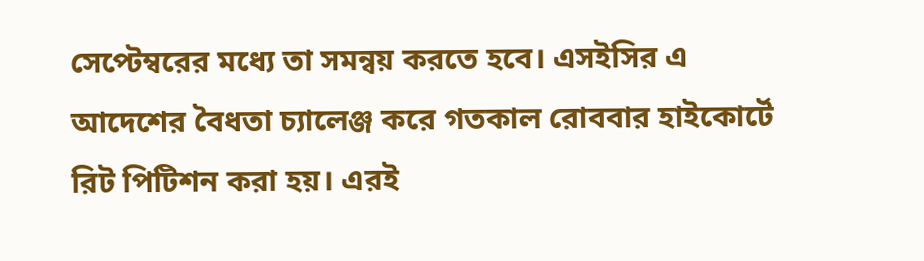সেপ্টেম্বরের মধ্যে তা সমন্বয় করতে হবে। এসইসির এ আদেশের বৈধতা চ্যালেঞ্জ করে গতকাল রোববার হাইকোর্টে রিট পিটিশন করা হয়। এরই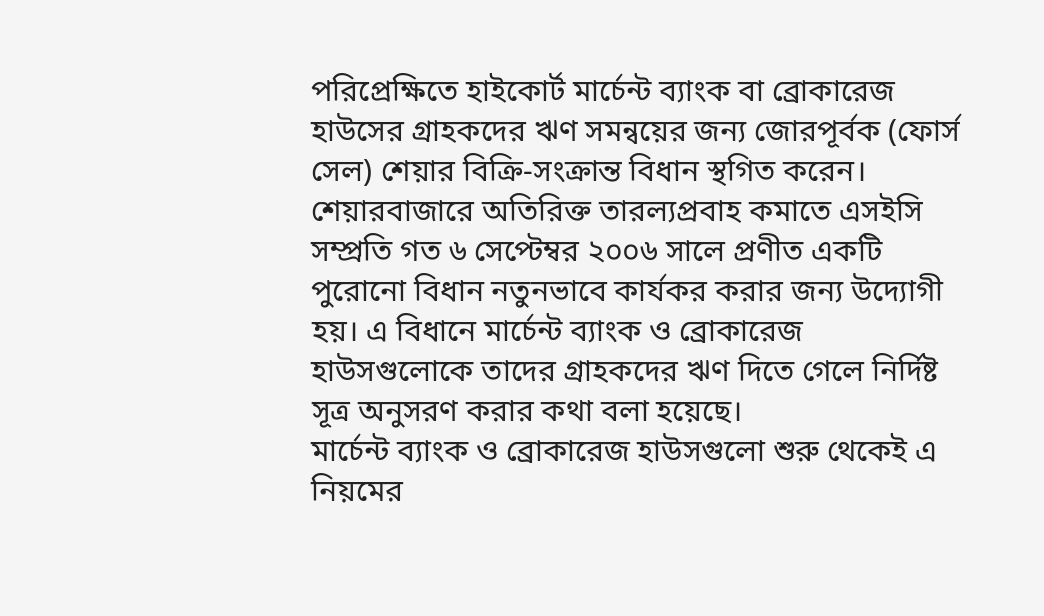পরিপ্রেক্ষিতে হাইকোর্ট মার্চেন্ট ব্যাংক বা ব্রোকারেজ হাউসের গ্রাহকদের ঋণ সমন্বয়ের জন্য জোরপূর্বক (ফোর্স সেল) শেয়ার বিক্রি-সংক্রান্ত বিধান স্থগিত করেন।
শেয়ারবাজারে অতিরিক্ত তারল্যপ্রবাহ কমাতে এসইসি সম্প্রতি গত ৬ সেপ্টেম্বর ২০০৬ সালে প্রণীত একটি পুরোনো বিধান নতুনভাবে কার্যকর করার জন্য উদ্যোগী হয়। এ বিধানে মার্চেন্ট ব্যাংক ও ব্রোকারেজ হাউসগুলোকে তাদের গ্রাহকদের ঋণ দিতে গেলে নির্দিষ্ট সূত্র অনুসরণ করার কথা বলা হয়েছে।
মার্চেন্ট ব্যাংক ও ব্রোকারেজ হাউসগুলো শুরু থেকেই এ নিয়মের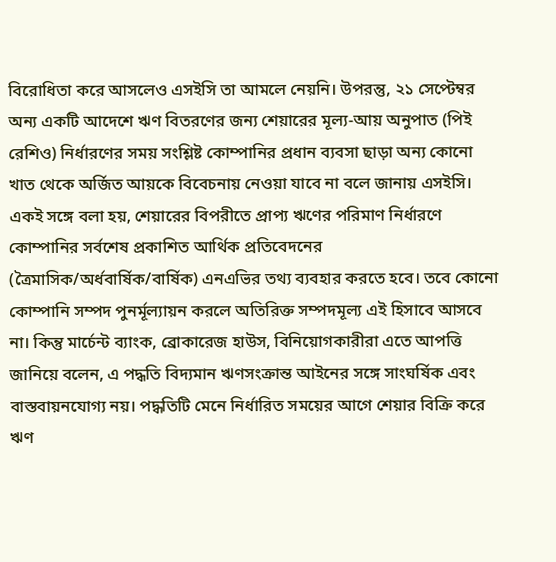বিরোধিতা করে আসলেও এসইসি তা আমলে নেয়নি। উপরন্তু, ২১ সেপ্টেম্বর অন্য একটি আদেশে ঋণ বিতরণের জন্য শেয়ারের মূল্য-আয় অনুপাত (পিই রেশিও) নির্ধারণের সময় সংশ্লিষ্ট কোম্পানির প্রধান ব্যবসা ছাড়া অন্য কোনো খাত থেকে অর্জিত আয়কে বিবেচনায় নেওয়া যাবে না বলে জানায় এসইসি।
একই সঙ্গে বলা হয়, শেয়ারের বিপরীতে প্রাপ্য ঋণের পরিমাণ নির্ধারণে কোম্পানির সর্বশেষ প্রকাশিত আর্থিক প্রতিবেদনের (ত্রৈমাসিক/অর্ধবার্ষিক/বার্ষিক) এনএভির তথ্য ব্যবহার করতে হবে। তবে কোনো কোম্পানি সম্পদ পুনর্মূল্যায়ন করলে অতিরিক্ত সম্পদমূল্য এই হিসাবে আসবে না। কিন্তু মার্চেন্ট ব্যাংক, ব্রোকারেজ হাউস, বিনিয়োগকারীরা এতে আপত্তি জানিয়ে বলেন, এ পদ্ধতি বিদ্যমান ঋণসংক্রান্ত আইনের সঙ্গে সাংঘর্ষিক এবং বাস্তবায়নযোগ্য নয়। পদ্ধতিটি মেনে নির্ধারিত সময়ের আগে শেয়ার বিক্রি করে ঋণ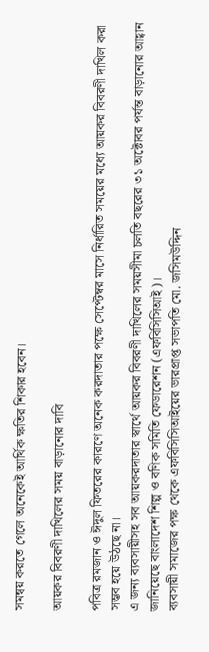সমন্বয় করতে গেলে অনেকেই আর্থিক ক্ষতির শিকার হবেন।

আয়কর বিবরণী দাখিলের সময় বাড়ানোর দাবি

পবিত্র রমজান ও ঈদুল ফিতরের কারণে অনেক করদাতার পক্ষে সেপ্টেম্বর মাসে নির্ধারিত সময়ের মধ্যে আয়কর বিবরণী দাখিল করা সম্ভব হয়ে উঠছে না।
এ জন্য ব্যবসায়ীসহ সব আয়করদাতার স্বার্থে আয়কর বিবরণী দাখিলের সময়সীমা চলতি বছরের ৩১ অক্টোবর পর্যন্ত বাড়ানোর আহ্বান জানিয়েছে বাংলাদেশ শিল্প ও বণিক সমিতি ফেডারেশন (এফবিসিসিআই)।
ব্যবসায়ী সমাজের পক্ষ থেকে এফবিসিসিআইয়ের ভারপ্রাপ্ত সভাপতি মো. জসিমউদ্দিন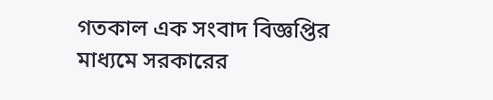গতকাল এক সংবাদ বিজ্ঞপ্তির মাধ্যমে সরকারের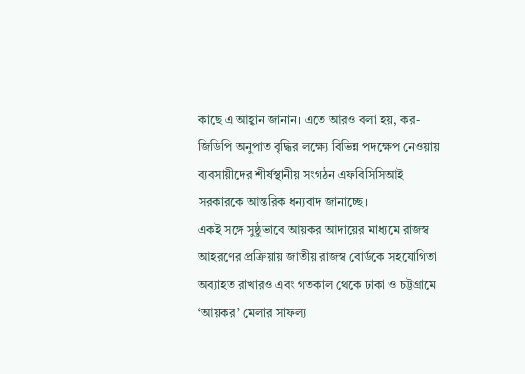কাছে এ আহ্বান জানান। এতে আরও বলা হয়, কর-জিডিপি অনুপাত বৃদ্ধির লক্ষ্যে বিভিন্ন পদক্ষেপ নেওয়ায় ব্যবসায়ীদের শীর্ষস্থানীয় সংগঠন এফবিসিসিআই সরকারকে আন্তরিক ধন্যবাদ জানাচ্ছে।
একই সঙ্গে সুষ্ঠুভাবে আয়কর আদায়ের মাধ্যমে রাজস্ব আহরণের প্রক্রিয়ায় জাতীয় রাজস্ব বোর্ডকে সহযোগিতা অব্যাহত রাখারও এবং গতকাল থেকে ঢাকা ও চট্টগ্রামে ‘আয়কর’ মেলার সাফল্য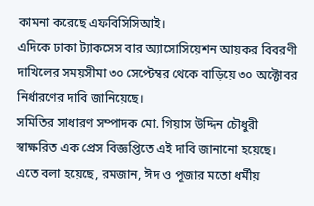কামনা করেছে এফবিসিসিআই।
এদিকে ঢাকা ট্যাকসেস বার অ্যাসোসিয়েশন আয়কর বিবরণী দাখিলের সময়সীমা ৩০ সেপ্টেম্বর থেকে বাড়িয়ে ৩০ অক্টোবর নির্ধারণের দাবি জানিয়েছে।
সমিতির সাধারণ সম্পাদক মো. গিয়াস উদ্দিন চৌধুরী স্বাক্ষরিত এক প্রেস বিজ্ঞপ্তিতে এই দাবি জানানো হয়েছে। এতে বলা হয়েছে, রমজান, ঈদ ও পূজার মতো ধর্মীয়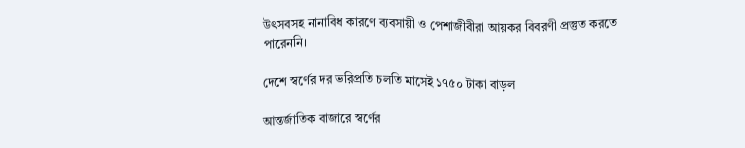উৎসবসহ নানাবিধ কারণে ব্যবসায়ী ও পেশাজীবীরা আয়কর বিবরণী প্রস্তুত করতে পারেননি।

দেশে স্বর্ণের দর ভরিপ্রতি চলতি মাসেই ১৭৫০ টাকা বাড়ল

আন্তর্জাতিক বাজারে স্বর্ণের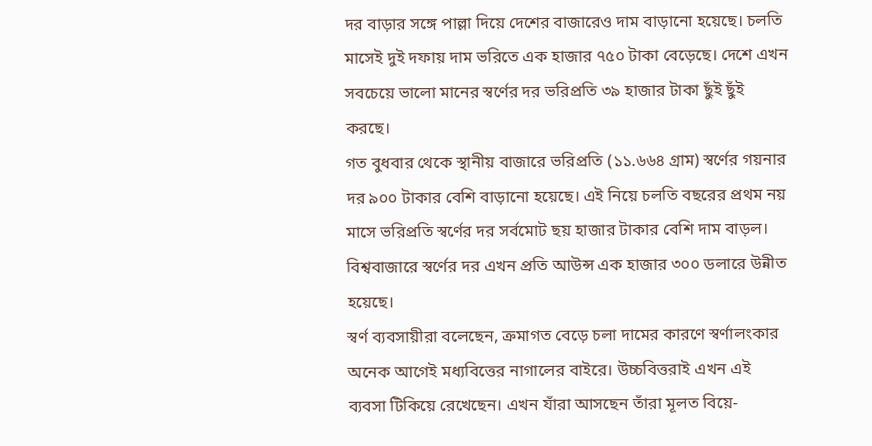দর বাড়ার সঙ্গে পাল্লা দিয়ে দেশের বাজারেও দাম বাড়ানো হয়েছে। চলতি মাসেই দুই দফায় দাম ভরিতে এক হাজার ৭৫০ টাকা বেড়েছে। দেশে এখন সবচেয়ে ভালো মানের স্বর্ণের দর ভরিপ্রতি ৩৯ হাজার টাকা ছুঁই ছুঁই করছে।
গত বুধবার থেকে স্থানীয় বাজারে ভরিপ্রতি (১১.৬৬৪ গ্রাম) স্বর্ণের গয়নার দর ৯০০ টাকার বেশি বাড়ানো হয়েছে। এই নিয়ে চলতি বছরের প্রথম নয় মাসে ভরিপ্রতি স্বর্ণের দর সর্বমোট ছয় হাজার টাকার বেশি দাম বাড়ল।
বিশ্ববাজারে স্বর্ণের দর এখন প্রতি আউন্স এক হাজার ৩০০ ডলারে উন্নীত হয়েছে।
স্বর্ণ ব্যবসায়ীরা বলেছেন, ক্রমাগত বেড়ে চলা দামের কারণে স্বর্ণালংকার অনেক আগেই মধ্যবিত্তের নাগালের বাইরে। উচ্চবিত্তরাই এখন এই ব্যবসা টিকিয়ে রেখেছেন। এখন যাঁরা আসছেন তাঁরা মূলত বিয়ে-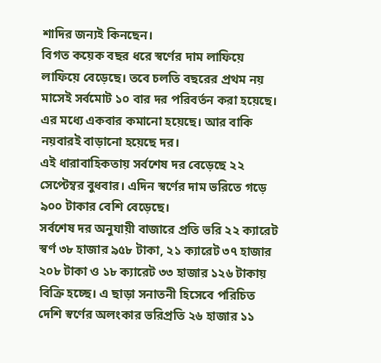শাদির জন্যই কিনছেন।
বিগত কয়েক বছর ধরে স্বর্ণের দাম লাফিয়ে লাফিয়ে বেড়েছে। তবে চলতি বছরের প্রথম নয় মাসেই সর্বমোট ১০ বার দর পরিবর্তন করা হয়েছে। এর মধ্যে একবার কমানো হয়েছে। আর বাকি নয়বারই বাড়ানো হয়েছে দর।
এই ধারাবাহিকতায় সর্বশেষ দর বেড়েছে ২২ সেপ্টেম্বর বুধবার। এদিন স্বর্ণের দাম ভরিতে গড়ে ৯০০ টাকার বেশি বেড়েছে।
সর্বশেষ দর অনুযায়ী বাজারে প্রতি ভরি ২২ ক্যারেট স্বর্ণ ৩৮ হাজার ৯৫৮ টাকা, ২১ ক্যারেট ৩৭ হাজার ২০৮ টাকা ও ১৮ ক্যারেট ৩৩ হাজার ১২৬ টাকায় বিক্রি হচ্ছে। এ ছাড়া সনাতনী হিসেবে পরিচিত দেশি স্বর্ণের অলংকার ভরিপ্রতি ২৬ হাজার ১১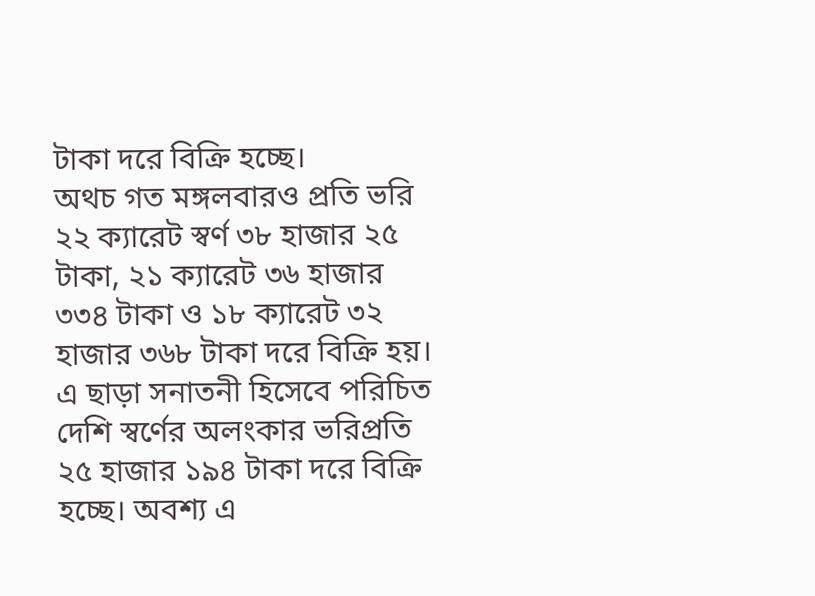টাকা দরে বিক্রি হচ্ছে।
অথচ গত মঙ্গলবারও প্রতি ভরি ২২ ক্যারেট স্বর্ণ ৩৮ হাজার ২৫ টাকা, ২১ ক্যারেট ৩৬ হাজার ৩৩৪ টাকা ও ১৮ ক্যারেট ৩২ হাজার ৩৬৮ টাকা দরে বিক্রি হয়। এ ছাড়া সনাতনী হিসেবে পরিচিত দেশি স্বর্ণের অলংকার ভরিপ্রতি ২৫ হাজার ১৯৪ টাকা দরে বিক্রি হচ্ছে। অবশ্য এ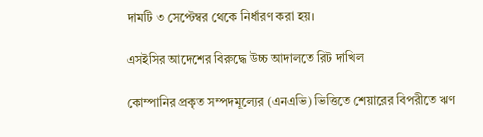দামটি ৩ সেপ্টেম্বর থেকে নির্ধারণ করা হয়।

এসইসির আদেশের বিরুদ্ধে উচ্চ আদালতে রিট দাখিল

কোম্পানির প্রকৃত সম্পদমূল্যের (এনএভি) ভিত্তিতে শেয়ারের বিপরীতে ঋণ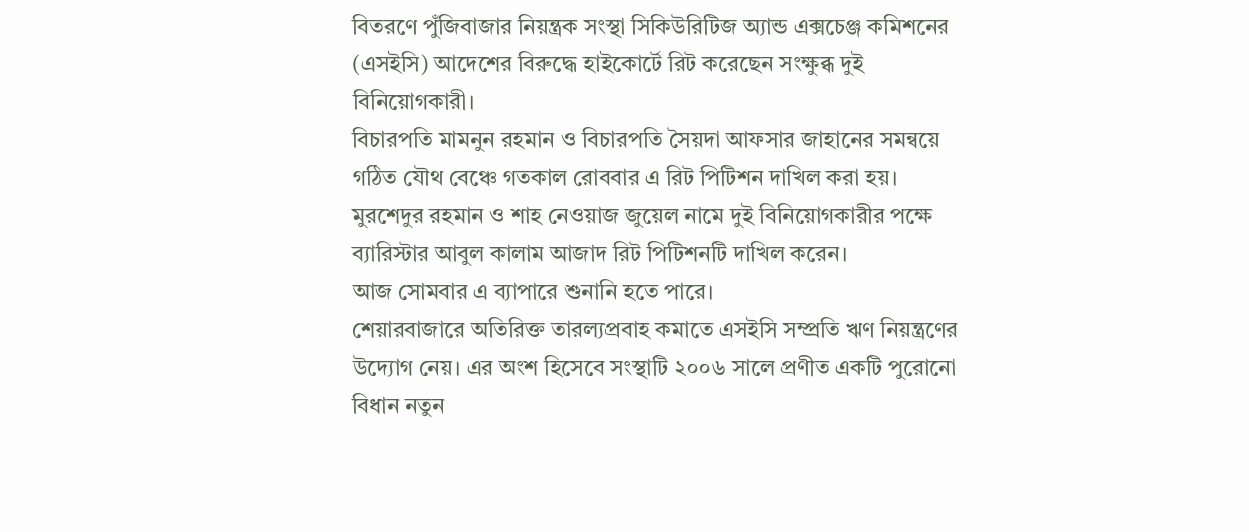বিতরণে পুঁজিবাজার নিয়ন্ত্রক সংস্থা সিকিউরিটিজ অ্যান্ড এক্সচেঞ্জ কমিশনের (এসইসি) আদেশের বিরুদ্ধে হাইকোর্টে রিট করেছেন সংক্ষুব্ধ দুই বিনিয়োগকারী।
বিচারপতি মামনুন রহমান ও বিচারপতি সৈয়দা আফসার জাহানের সমন্বয়ে গঠিত যৌথ বেঞ্চে গতকাল রোববার এ রিট পিটিশন দাখিল করা হয়। মুরশেদুর রহমান ও শাহ নেওয়াজ জুয়েল নামে দুই বিনিয়োগকারীর পক্ষে ব্যারিস্টার আবুল কালাম আজাদ রিট পিটিশনটি দাখিল করেন।
আজ সোমবার এ ব্যাপারে শুনানি হতে পারে।
শেয়ারবাজারে অতিরিক্ত তারল্যপ্রবাহ কমাতে এসইসি সম্প্রতি ঋণ নিয়ন্ত্রণের উদ্যোগ নেয়। এর অংশ হিসেবে সংস্থাটি ২০০৬ সালে প্রণীত একটি পুরোনো বিধান নতুন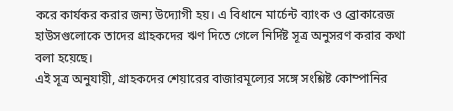করে কার্যকর করার জন্য উদ্যোগী হয়। এ বিধানে মার্চেন্ট ব্যাংক ও ব্রোকারেজ হাউসগুলোকে তাদের গ্রাহকদের ঋণ দিতে গেলে নির্দিষ্ট সূত্র অনুসরণ করার কথা বলা হয়েছে।
এই সূত্র অনুযায়ী, গ্রাহকদের শেয়ারের বাজারমূল্যের সঙ্গে সংশ্লিষ্ট কোম্পানির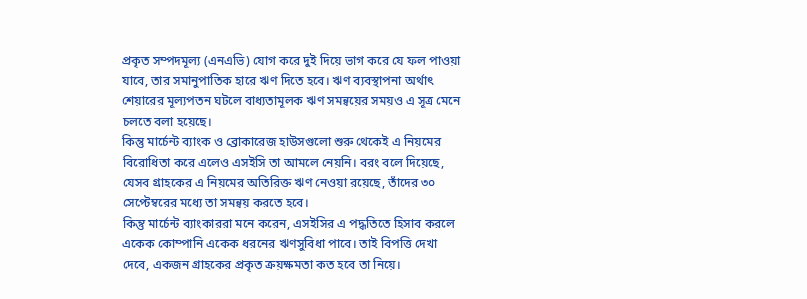প্রকৃত সম্পদমূল্য (এনএভি) যোগ করে দুই দিয়ে ভাগ করে যে ফল পাওয়া যাবে, তার সমানুপাতিক হারে ঋণ দিতে হবে। ঋণ ব্যবস্থাপনা অর্থাৎ শেয়ারের মূল্যপতন ঘটলে বাধ্যতামূলক ঋণ সমন্বয়ের সময়ও এ সূত্র মেনে চলতে বলা হয়েছে।
কিন্তু মার্চেন্ট ব্যাংক ও ব্রোকারেজ হাউসগুলো শুরু থেকেই এ নিয়মের বিরোধিতা করে এলেও এসইসি তা আমলে নেয়নি। বরং বলে দিয়েছে, যেসব গ্রাহকের এ নিয়মের অতিরিক্ত ঋণ নেওয়া রয়েছে, তাঁদের ৩০ সেপ্টেম্বরের মধ্যে তা সমন্বয় করতে হবে।
কিন্তু মার্চেন্ট ব্যাংকাররা মনে করেন, এসইসির এ পদ্ধতিতে হিসাব করলে একেক কোম্পানি একেক ধরনের ঋণসুবিধা পাবে। তাই বিপত্তি দেখা দেবে, একজন গ্রাহকের প্রকৃত ক্রয়ক্ষমতা কত হবে তা নিয়ে।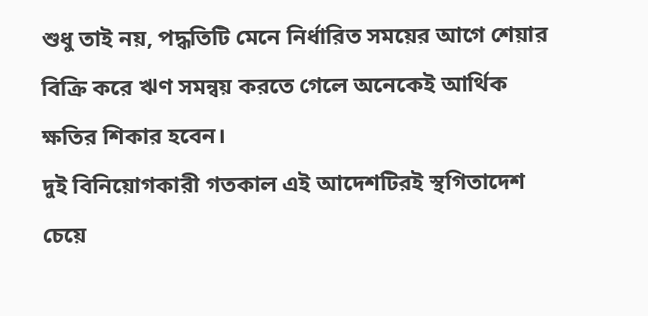শুধু তাই নয়, পদ্ধতিটি মেনে নির্ধারিত সময়ের আগে শেয়ার বিক্রি করে ঋণ সমন্বয় করতে গেলে অনেকেই আর্থিক ক্ষতির শিকার হবেন।
দুই বিনিয়োগকারী গতকাল এই আদেশটিরই স্থগিতাদেশ চেয়ে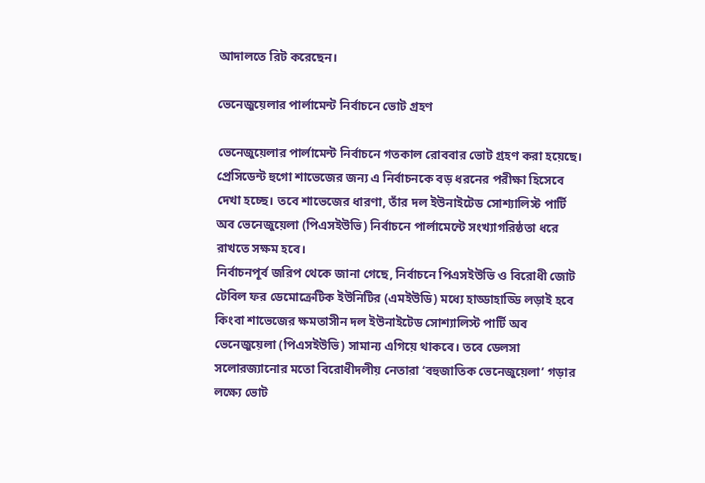আদালতে রিট করেছেন।

ভেনেজুয়েলার পার্লামেন্ট নির্বাচনে ভোট গ্রহণ

ভেনেজুয়েলার পার্লামেন্ট নির্বাচনে গতকাল রোববার ভোট গ্রহণ করা হয়েছে। প্রেসিডেন্ট হুগো শাভেজের জন্য এ নির্বাচনকে বড় ধরনের পরীক্ষা হিসেবে দেখা হচ্ছে। তবে শাভেজের ধারণা, তাঁর দল ইউনাইটেড সোশ্যালিস্ট পার্টি অব ভেনেজুয়েলা (পিএসইউভি) নির্বাচনে পার্লামেন্টে সংখ্যাগরিষ্ঠতা ধরে রাখতে সক্ষম হবে।
নির্বাচনপূর্ব জরিপ থেকে জানা গেছে, নির্বাচনে পিএসইউভি ও বিরোধী জোট টেবিল ফর ডেমোক্রেটিক ইউনিটির (এমইউডি) মধ্যে হাড্ডাহাড্ডি লড়াই হবে কিংবা শাভেজের ক্ষমতাসীন দল ইউনাইটেড সোশ্যালিস্ট পার্টি অব ভেনেজুয়েলা (পিএসইউভি) সামান্য এগিয়ে থাকবে। তবে ডেলসা সলোরজ্যানোর মতো বিরোধীদলীয় নেতারা ‘বহুজাতিক ভেনেজুয়েলা’ গড়ার লক্ষ্যে ভোট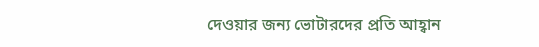দেওয়ার জন্য ভোটারদের প্রতি আহ্বান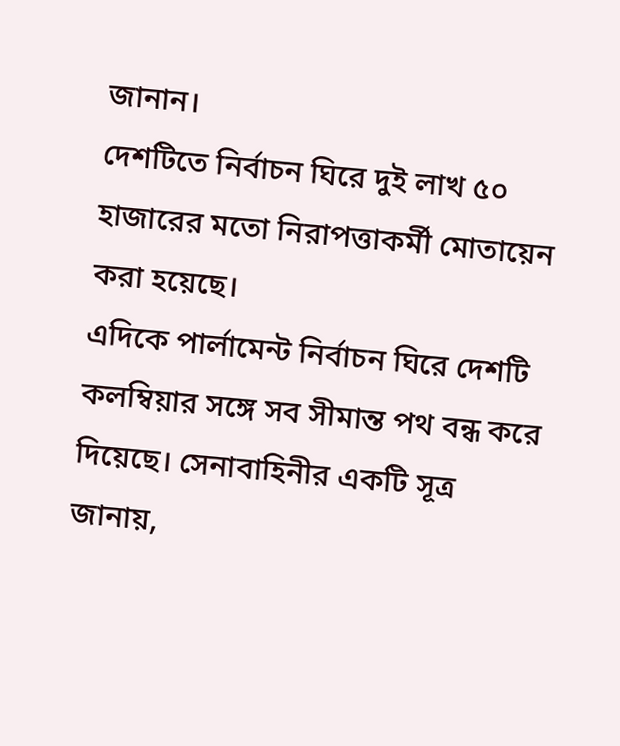জানান।
দেশটিতে নির্বাচন ঘিরে দুই লাখ ৫০ হাজারের মতো নিরাপত্তাকর্মী মোতায়েন করা হয়েছে।
এদিকে পার্লামেন্ট নির্বাচন ঘিরে দেশটি কলম্বিয়ার সঙ্গে সব সীমান্ত পথ বন্ধ করে দিয়েছে। সেনাবাহিনীর একটি সূত্র জানায়,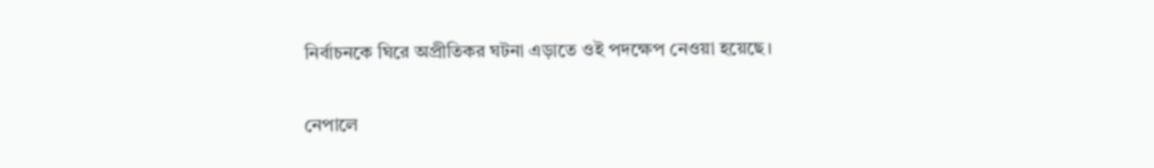নির্বাচনকে ঘিরে অপ্রীতিকর ঘটনা এড়াতে ওই পদক্ষেপ নেওয়া হয়েছে।

নেপালে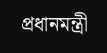প্রধানমন্ত্রী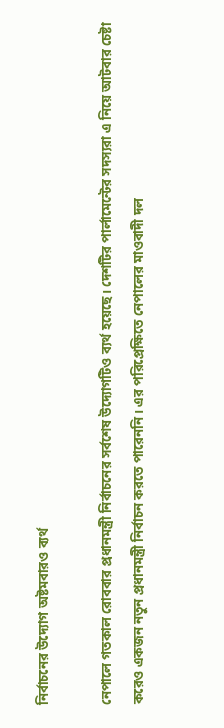নির্বাচনের উদ্যোগ অষ্টমবারও ব্যর্থ

নেপালে গতকাল রোববার প্রধানমন্ত্রী নির্বাচনের সর্বশেষ উদ্যোগটিও ব্যর্থ হয়েছে। দেশটির পার্লামেন্টের সদস্যরা এ নিয়ে আটবার চেষ্টা করেও একজন নতুন প্রধানমন্ত্রী নির্বাচন করতে পারেননি। এর পরিপ্রেক্ষিতে নেপালের মাওবাদী দল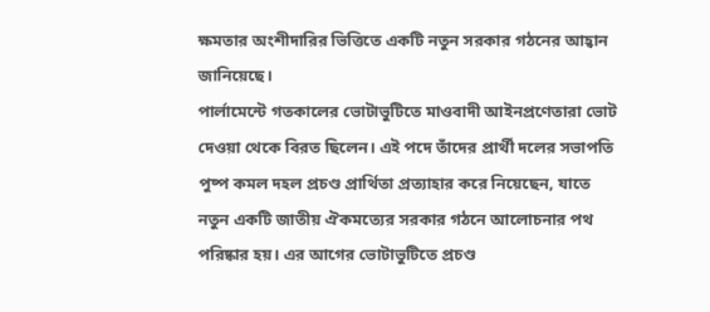ক্ষমতার অংশীদারির ভিত্তিতে একটি নতুন সরকার গঠনের আহ্বান জানিয়েছে।
পার্লামেন্টে গতকালের ভোটাভুটিতে মাওবাদী আইনপ্রণেতারা ভোট দেওয়া থেকে বিরত ছিলেন। এই পদে তাঁদের প্রার্থী দলের সভাপতি পুষ্প কমল দহল প্রচণ্ড প্রার্থিতা প্রত্যাহার করে নিয়েছেন, যাতে নতুন একটি জাতীয় ঐকমত্যের সরকার গঠনে আলোচনার পথ পরিষ্কার হয়। এর আগের ভোটাভুটিতে প্রচণ্ড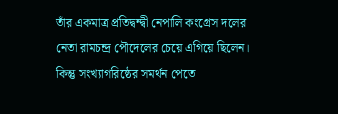তাঁর একমাত্র প্রতিদ্বন্দ্বী নেপালি কংগ্রেস দলের নেতা রামচন্দ্র পৌদেলের চেয়ে এগিয়ে ছিলেন। কিন্তু সংখ্যাগরিষ্ঠের সমর্থন পেতে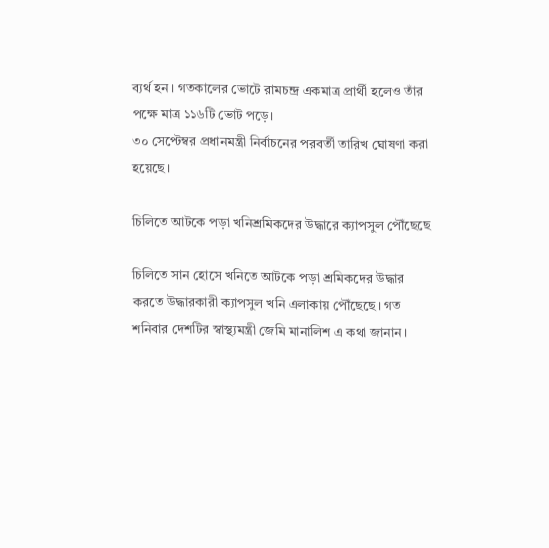ব্যর্থ হন। গতকালের ভোটে রামচন্দ্র একমাত্র প্রার্থী হলেও তাঁর পক্ষে মাত্র ১১৬টি ভোট পড়ে।
৩০ সেপ্টেম্বর প্রধানমন্ত্রী নির্বাচনের পরবর্তী তারিখ ঘোষণা করা হয়েছে।

চিলিতে আটকে পড়া খনিশ্রমিকদের উদ্ধারে ক্যাপসুল পৌঁছেছে

চিলিতে সান হোসে খনিতে আটকে পড়া শ্রমিকদের উদ্ধার করতে উদ্ধারকারী ক্যাপসুল খনি এলাকায় পৌঁছেছে। গত শনিবার দেশটির স্বাস্থ্যমন্ত্রী জেমি মানালিশ এ কথা জানান।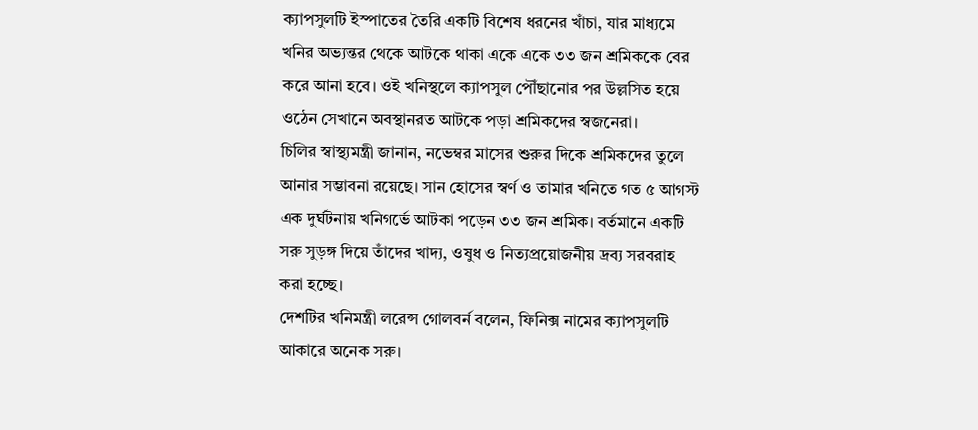ক্যাপসুলটি ইস্পাতের তৈরি একটি বিশেষ ধরনের খাঁচা, যার মাধ্যমে খনির অভ্যন্তর থেকে আটকে থাকা একে একে ৩৩ জন শ্রমিককে বের করে আনা হবে। ওই খনিস্থলে ক্যাপসুল পৌঁছানোর পর উল্লসিত হয়ে ওঠেন সেখানে অবস্থানরত আটকে পড়া শ্রমিকদের স্বজনেরা।
চিলির স্বাস্থ্যমন্ত্রী জানান, নভেম্বর মাসের শুরুর দিকে শ্রমিকদের তুলে আনার সম্ভাবনা রয়েছে। সান হোসের স্বর্ণ ও তামার খনিতে গত ৫ আগস্ট এক দুর্ঘটনায় খনিগর্ভে আটকা পড়েন ৩৩ জন শ্রমিক। বর্তমানে একটি সরু সুড়ঙ্গ দিয়ে তাঁদের খাদ্য, ওষুধ ও নিত্যপ্রয়োজনীয় দ্রব্য সরবরাহ করা হচ্ছে।
দেশটির খনিমন্ত্রী লরেন্স গোলবর্ন বলেন, ফিনিক্স নামের ক্যাপসুলটি আকারে অনেক সরু।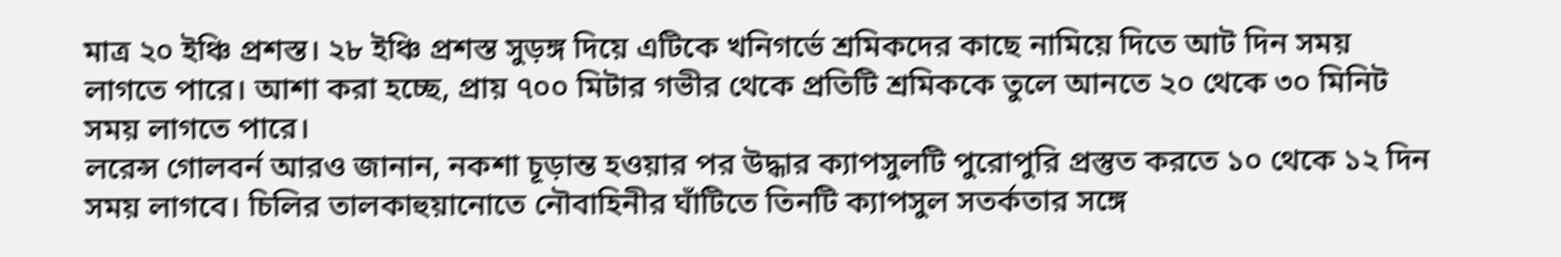মাত্র ২০ ইঞ্চি প্রশস্ত। ২৮ ইঞ্চি প্রশস্ত সুড়ঙ্গ দিয়ে এটিকে খনিগর্ভে শ্রমিকদের কাছে নামিয়ে দিতে আট দিন সময় লাগতে পারে। আশা করা হচ্ছে, প্রায় ৭০০ মিটার গভীর থেকে প্রতিটি শ্রমিককে তুলে আনতে ২০ থেকে ৩০ মিনিট সময় লাগতে পারে।
লরেন্স গোলবর্ন আরও জানান, নকশা চূড়ান্ত হওয়ার পর উদ্ধার ক্যাপসুলটি পুরোপুরি প্রস্তুত করতে ১০ থেকে ১২ দিন সময় লাগবে। চিলির তালকাহুয়ানোতে নৌবাহিনীর ঘাঁটিতে তিনটি ক্যাপসুল সতর্কতার সঙ্গে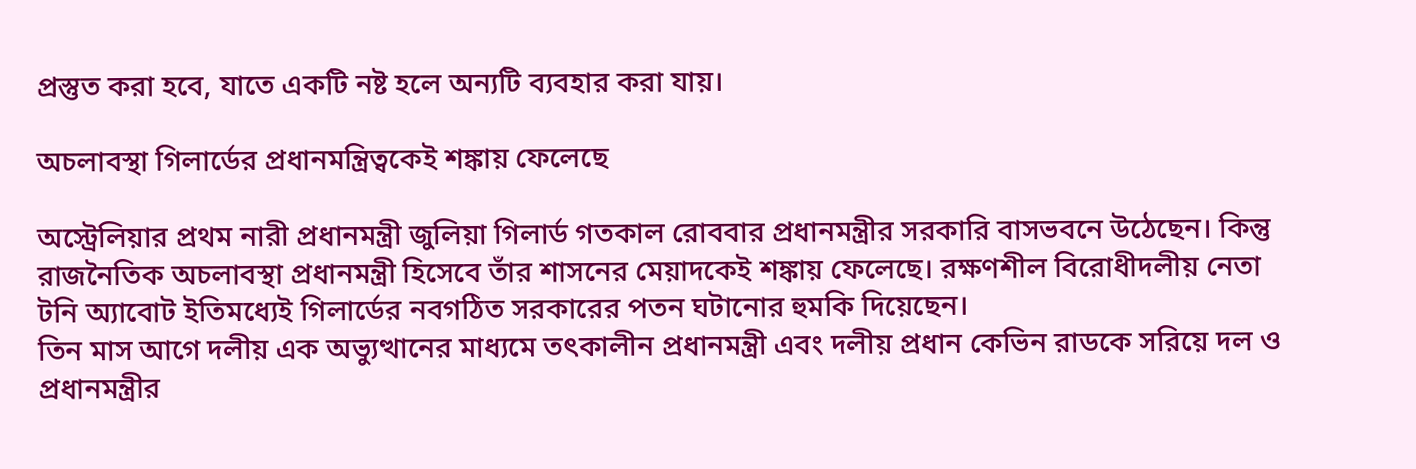প্রস্তুত করা হবে, যাতে একটি নষ্ট হলে অন্যটি ব্যবহার করা যায়।

অচলাবস্থা গিলার্ডের প্রধানমন্ত্রিত্বকেই শঙ্কায় ফেলেছে

অস্ট্রেলিয়ার প্রথম নারী প্রধানমন্ত্রী জুলিয়া গিলার্ড গতকাল রোববার প্রধানমন্ত্রীর সরকারি বাসভবনে উঠেছেন। কিন্তু রাজনৈতিক অচলাবস্থা প্রধানমন্ত্রী হিসেবে তাঁর শাসনের মেয়াদকেই শঙ্কায় ফেলেছে। রক্ষণশীল বিরোধীদলীয় নেতা টনি অ্যাবোট ইতিমধ্যেই গিলার্ডের নবগঠিত সরকারের পতন ঘটানোর হুমকি দিয়েছেন।
তিন মাস আগে দলীয় এক অভ্যুত্থানের মাধ্যমে তৎকালীন প্রধানমন্ত্রী এবং দলীয় প্রধান কেভিন রাডকে সরিয়ে দল ও প্রধানমন্ত্রীর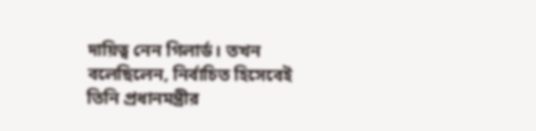দায়িত্ব নেন গিলার্ড। তখন বলেছিলেন, নির্বাচিত হিসেবেই তিনি প্রধানমন্ত্রীর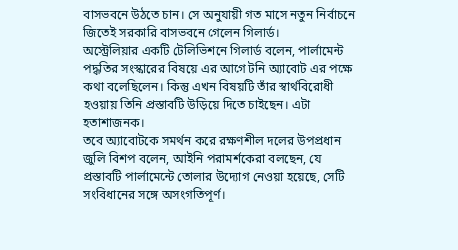বাসভবনে উঠতে চান। সে অনুযায়ী গত মাসে নতুন নির্বাচনে জিতেই সরকারি বাসভবনে গেলেন গিলার্ড।
অস্ট্রেলিয়ার একটি টেলিভিশনে গিলার্ড বলেন, পার্লামেন্ট পদ্ধতির সংস্কারের বিষয়ে এর আগে টনি অ্যাবোট এর পক্ষে কথা বলেছিলেন। কিন্তু এখন বিষয়টি তাঁর স্বার্থবিরোধী হওয়ায় তিনি প্রস্তাবটি উড়িয়ে দিতে চাইছেন। এটা হতাশাজনক।
তবে অ্যাবোটকে সমর্থন করে রক্ষণশীল দলের উপপ্রধান জুলি বিশপ বলেন, আইনি পরামর্শকেরা বলছেন, যে প্রস্তাবটি পার্লামেন্টে তোলার উদ্যোগ নেওয়া হয়েছে, সেটি সংবিধানের সঙ্গে অসংগতিপূর্ণ।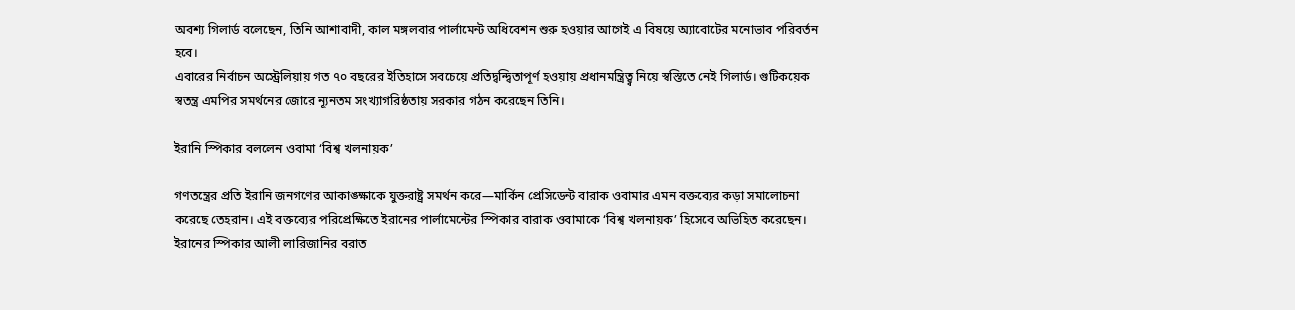অবশ্য গিলার্ড বলেছেন, তিনি আশাবাদী, কাল মঙ্গলবার পার্লামেন্ট অধিবেশন শুরু হওয়ার আগেই এ বিষয়ে অ্যাবোটের মনোভাব পরিবর্তন হবে।
এবারের নির্বাচন অস্ট্রেলিয়ায় গত ৭০ বছরের ইতিহাসে সবচেয়ে প্রতিদ্বন্দ্বিতাপূর্ণ হওয়ায় প্রধানমন্ত্রিত্ব্ব নিয়ে স্বস্তিতে নেই গিলার্ড। গুটিকয়েক স্বতন্ত্র এমপির সমর্থনের জোরে ন্যূনতম সংখ্যাগরিষ্ঠতায় সরকার গঠন করেছেন তিনি।

ইরানি স্পিকার বললেন ওবামা ‘বিশ্ব খলনায়ক’

গণতন্ত্রের প্রতি ইরানি জনগণের আকাঙ্ক্ষাকে যুক্তরাষ্ট্র সমর্থন করে—মার্কিন প্রেসিডেন্ট বারাক ওবামার এমন বক্তব্যের কড়া সমালোচনা করেছে তেহরান। এই বক্তব্যের পরিপ্রেক্ষিতে ইরানের পার্লামেন্টের স্পিকার বারাক ওবামাকে ‘বিশ্ব খলনায়ক’ হিসেবে অভিহিত করেছেন।
ইরানের স্পিকার আলী লারিজানির বরাত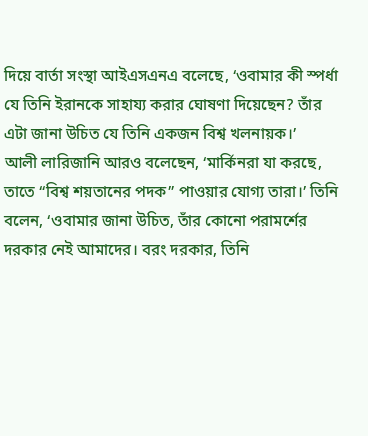দিয়ে বার্তা সংস্থা আইএসএনএ বলেছে, ‘ওবামার কী স্পর্ধা যে তিনি ইরানকে সাহায্য করার ঘোষণা দিয়েছেন? তাঁর এটা জানা উচিত যে তিনি একজন বিশ্ব খলনায়ক।’
আলী লারিজানি আরও বলেছেন, ‘মার্কিনরা যা করছে, তাতে “বিশ্ব শয়তানের পদক” পাওয়ার যোগ্য তারা।’ তিনি বলেন, ‘ওবামার জানা উচিত, তাঁর কোনো পরামর্শের দরকার নেই আমাদের। বরং দরকার, তিনি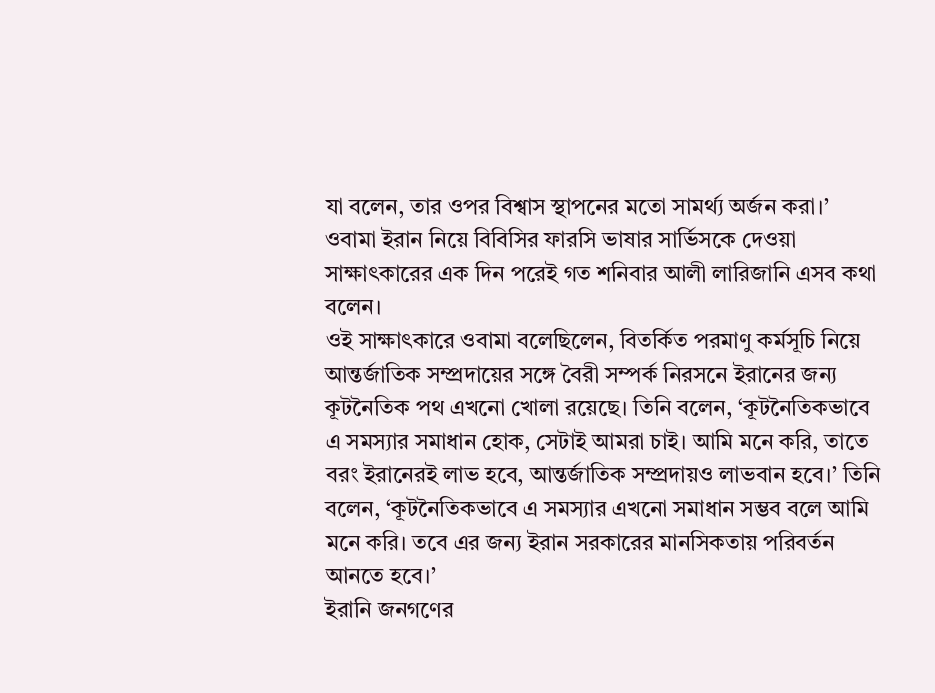যা বলেন, তার ওপর বিশ্বাস স্থাপনের মতো সামর্থ্য অর্জন করা।’
ওবামা ইরান নিয়ে বিবিসির ফারসি ভাষার সার্ভিসকে দেওয়া সাক্ষাৎকারের এক দিন পরেই গত শনিবার আলী লারিজানি এসব কথা বলেন।
ওই সাক্ষাৎকারে ওবামা বলেছিলেন, বিতর্কিত পরমাণু কর্মসূচি নিয়ে আন্তর্জাতিক সম্প্রদায়ের সঙ্গে বৈরী সম্পর্ক নিরসনে ইরানের জন্য কূটনৈতিক পথ এখনো খোলা রয়েছে। তিনি বলেন, ‘কূটনৈতিকভাবে এ সমস্যার সমাধান হোক, সেটাই আমরা চাই। আমি মনে করি, তাতে বরং ইরানেরই লাভ হবে, আন্তর্জাতিক সম্প্রদায়ও লাভবান হবে।’ তিনি বলেন, ‘কূটনৈতিকভাবে এ সমস্যার এখনো সমাধান সম্ভব বলে আমি মনে করি। তবে এর জন্য ইরান সরকারের মানসিকতায় পরিবর্তন আনতে হবে।’
ইরানি জনগণের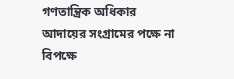গণতান্ত্রিক অধিকার আদায়ের সংগ্রামের পক্ষে না বিপক্ষে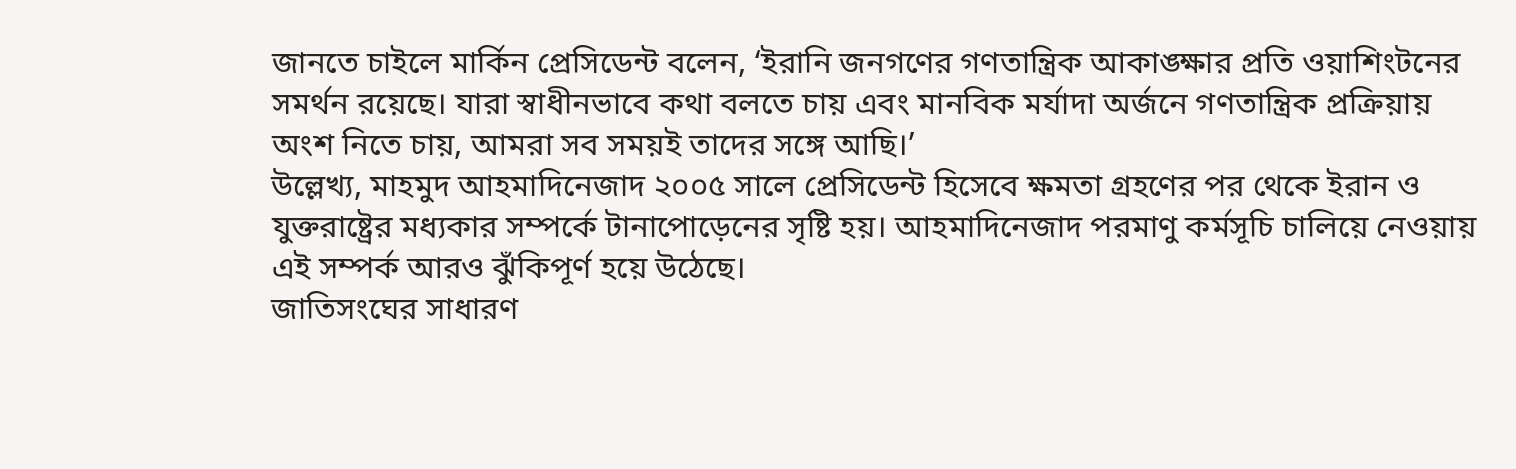জানতে চাইলে মার্কিন প্রেসিডেন্ট বলেন, ‘ইরানি জনগণের গণতান্ত্রিক আকাঙ্ক্ষার প্রতি ওয়াশিংটনের সমর্থন রয়েছে। যারা স্বাধীনভাবে কথা বলতে চায় এবং মানবিক মর্যাদা অর্জনে গণতান্ত্রিক প্রক্রিয়ায় অংশ নিতে চায়, আমরা সব সময়ই তাদের সঙ্গে আছি।’
উল্লেখ্য, মাহমুদ আহমাদিনেজাদ ২০০৫ সালে প্রেসিডেন্ট হিসেবে ক্ষমতা গ্রহণের পর থেকে ইরান ও যুক্তরাষ্ট্রের মধ্যকার সম্পর্কে টানাপোড়েনের সৃষ্টি হয়। আহমাদিনেজাদ পরমাণু কর্মসূচি চালিয়ে নেওয়ায় এই সম্পর্ক আরও ঝুঁকিপূর্ণ হয়ে উঠেছে।
জাতিসংঘের সাধারণ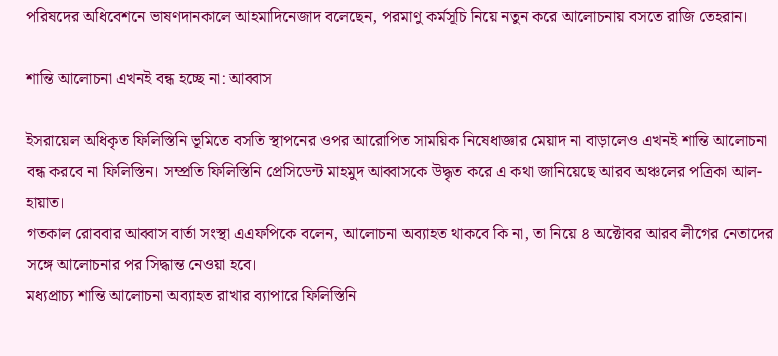পরিষদের অধিবেশনে ভাষণদানকালে আহমাদিনেজাদ বলেছেন, পরমাণু কর্মসূচি নিয়ে নতুন করে আলোচনায় বসতে রাজি তেহরান।

শান্তি আলোচনা এখনই বন্ধ হচ্ছে না: আব্বাস

ইসরায়েল অধিকৃত ফিলিস্তিনি ভূমিতে বসতি স্থাপনের ওপর আরোপিত সাময়িক নিষেধাজ্ঞার মেয়াদ না বাড়ালেও এখনই শান্তি আলোচনা বন্ধ করবে না ফিলিস্তিন। সম্প্রতি ফিলিস্তিনি প্রেসিডেন্ট মাহমুদ আব্বাসকে উদ্ধৃত করে এ কথা জানিয়েছে আরব অঞ্চলের পত্রিকা আল-হায়াত।
গতকাল রোববার আব্বাস বার্তা সংস্থা এএফপিকে বলেন, আলোচনা অব্যাহত থাকবে কি না, তা নিয়ে ৪ অক্টোবর আরব লীগের নেতাদের সঙ্গে আলোচনার পর সিদ্ধান্ত নেওয়া হবে।
মধ্যপ্রাচ্য শান্তি আলোচনা অব্যাহত রাখার ব্যাপারে ফিলিস্তিনি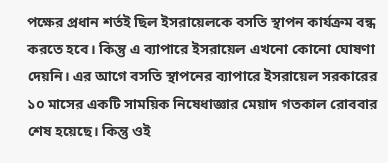পক্ষের প্রধান শর্তই ছিল ইসরায়েলকে বসতি স্থাপন কার্যক্রম বন্ধ করতে হবে। কিন্তু এ ব্যাপারে ইসরায়েল এখনো কোনো ঘোষণা দেয়নি। এর আগে বসতি স্থাপনের ব্যাপারে ইসরায়েল সরকারের ১০ মাসের একটি সাময়িক নিষেধাজ্ঞার মেয়াদ গতকাল রোববার শেষ হয়েছে। কিন্তু ওই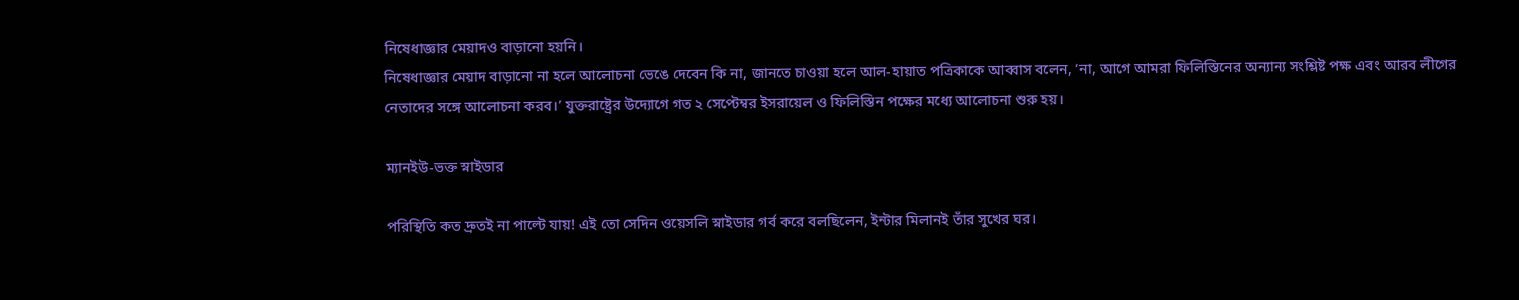নিষেধাজ্ঞার মেয়াদও বাড়ানো হয়নি।
নিষেধাজ্ঞার মেয়াদ বাড়ানো না হলে আলোচনা ভেঙে দেবেন কি না, জানতে চাওয়া হলে আল-হায়াত পত্রিকাকে আব্বাস বলেন, ‘না, আগে আমরা ফিলিস্তিনের অন্যান্য সংশ্লিষ্ট পক্ষ এবং আরব লীগের নেতাদের সঙ্গে আলোচনা করব।’ যুক্তরাষ্ট্রের উদ্যোগে গত ২ সেপ্টেম্বর ইসরায়েল ও ফিলিস্তিন পক্ষের মধ্যে আলোচনা শুরু হয়।

ম্যানইউ-ভক্ত স্নাইডার

পরিস্থিতি কত দ্রুতই না পাল্টে যায়! এই তো সেদিন ওয়েসলি স্নাইডার গর্ব করে বলছিলেন, ইন্টার মিলানই তাঁর সুখের ঘর।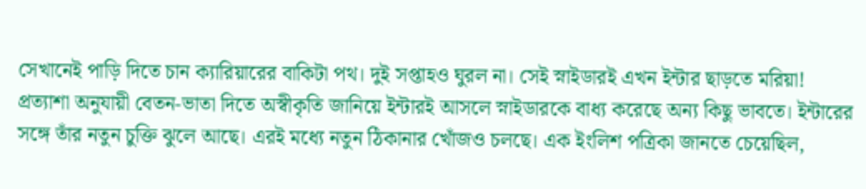সেখানেই পাড়ি দিতে চান ক্যারিয়ারের বাকিটা পথ। দুই সপ্তাহও ঘুরল না। সেই স্নাইডারই এখন ইন্টার ছাড়তে মরিয়া! প্রত্যাশা অনুযায়ী বেতন-ভাতা দিতে অস্বীকৃতি জানিয়ে ইন্টারই আসলে স্নাইডারকে বাধ্য করেছে অন্য কিছু ভাবতে। ইন্টারের সঙ্গে তাঁর নতুন চুক্তি ঝুলে আছে। এরই মধ্যে নতুন ঠিকানার খোঁজও চলছে। এক ইংলিশ পত্রিকা জানতে চেয়েছিল,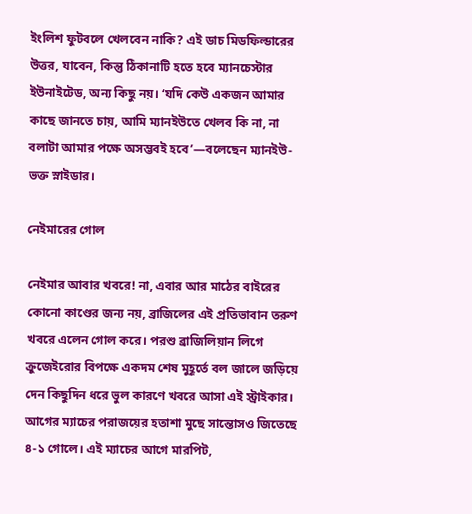ইংলিশ ফুটবলে খেলবেন নাকি? এই ডাচ মিডফিল্ডারের উত্তর, যাবেন, কিন্তু ঠিকানাটি হতে হবে ম্যানচেস্টার ইউনাইটেড, অন্য কিছু নয়। ‘যদি কেউ একজন আমার কাছে জানতে চায়, আমি ম্যানইউতে খেলব কি না, না বলাটা আমার পক্ষে অসম্ভবই হবে’—বলেছেন ম্যানইউ-ভক্ত স্নাইডার।

নেইমারের গোল

নেইমার আবার খবরে! না, এবার আর মাঠের বাইরের কোনো কাণ্ডের জন্য নয়, ব্রাজিলের এই প্রতিভাবান তরুণ খবরে এলেন গোল করে। পরশু ব্রাজিলিয়ান লিগে ক্রুজেইরোর বিপক্ষে একদম শেষ মুহূর্তে বল জালে জড়িয়ে দেন কিছুদিন ধরে ভুল কারণে খবরে আসা এই স্ট্রাইকার। আগের ম্যাচের পরাজয়ের হতাশা মুছে সান্তোসও জিতেছে ৪-১ গোলে। এই ম্যাচের আগে মারপিট,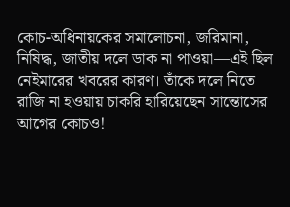কোচ-অধিনায়কের সমালোচনা, জরিমানা, নিষিদ্ধ, জাতীয় দলে ডাক না পাওয়া—এই ছিল নেইমারের খবরের কারণ। তাঁকে দলে নিতে রাজি না হওয়ায় চাকরি হারিয়েছেন সান্তোসের আগের কোচও!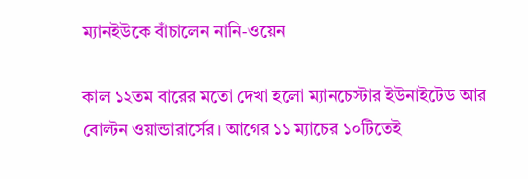ম্যানইউকে বাঁচালেন নানি-ওয়েন

কাল ১২তম বারের মতো দেখা হলো ম্যানচেস্টার ইউনাইটেড আর বোল্টন ওয়ান্ডারার্সের। আগের ১১ ম্যাচের ১০টিতেই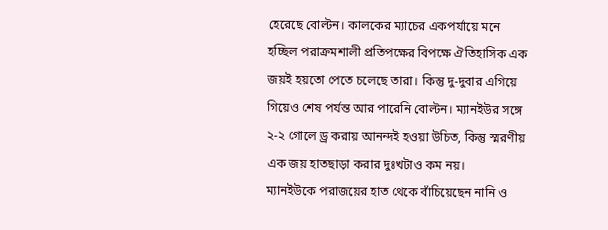হেরেছে বোল্টন। কালকের ম্যাচের একপর্যায়ে মনে হচ্ছিল পরাক্রমশালী প্রতিপক্ষের বিপক্ষে ঐতিহাসিক এক জয়ই হয়তো পেতে চলেছে তারা। কিন্তু দু-দুবার এগিয়ে গিয়েও শেষ পর্যন্ত আর পারেনি বোল্টন। ম্যানইউর সঙ্গে ২-২ গোলে ড্র করায় আনন্দই হওয়া উচিত, কিন্তু স্মরণীয় এক জয় হাতছাড়া করার দুঃখটাও কম নয়।
ম্যানইউকে পরাজয়ের হাত থেকে বাঁচিয়েছেন নানি ও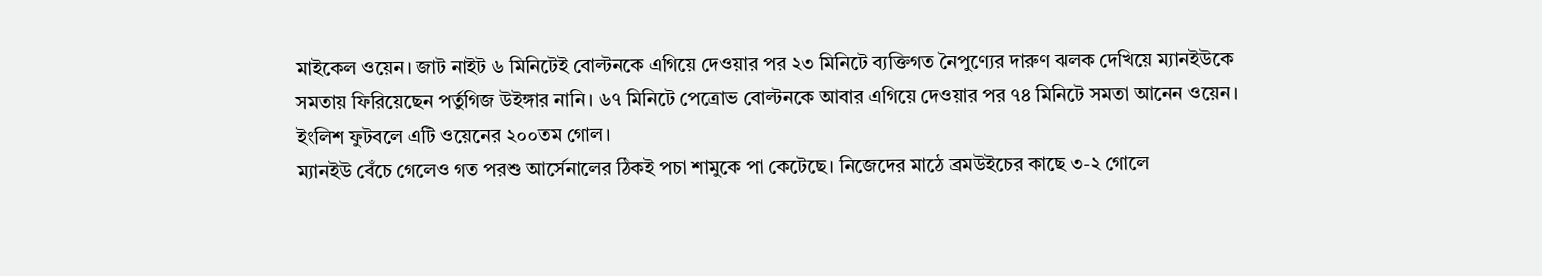মাইকেল ওয়েন। জাট নাইট ৬ মিনিটেই বোল্টনকে এগিয়ে দেওয়ার পর ২৩ মিনিটে ব্যক্তিগত নৈপুণ্যের দারুণ ঝলক দেখিয়ে ম্যানইউকে সমতায় ফিরিয়েছেন পর্তুগিজ উইঙ্গার নানি। ৬৭ মিনিটে পেত্রোভ বোল্টনকে আবার এগিয়ে দেওয়ার পর ৭৪ মিনিটে সমতা আনেন ওয়েন। ইংলিশ ফুটবলে এটি ওয়েনের ২০০তম গোল।
ম্যানইউ বেঁচে গেলেও গত পরশু আর্সেনালের ঠিকই পচা শামুকে পা কেটেছে। নিজেদের মাঠে ব্রমউইচের কাছে ৩-২ গোলে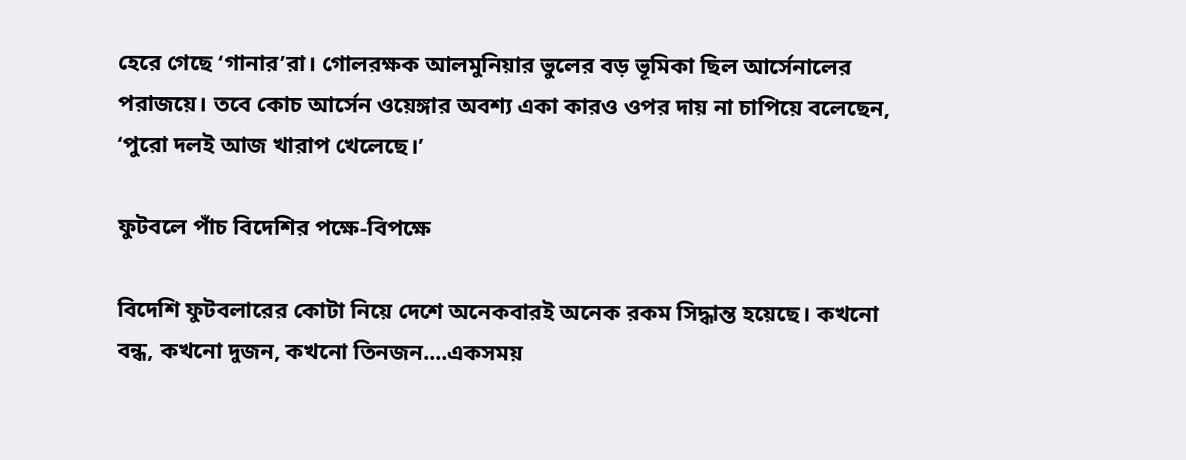হেরে গেছে ‘গানার’রা। গোলরক্ষক আলমুনিয়ার ভুলের বড় ভূমিকা ছিল আর্সেনালের পরাজয়ে। তবে কোচ আর্সেন ওয়েঙ্গার অবশ্য একা কারও ওপর দায় না চাপিয়ে বলেছেন, ‘পুরো দলই আজ খারাপ খেলেছে।’

ফুটবলে পাঁচ বিদেশির পক্ষে-বিপক্ষে

বিদেশি ফুটবলারের কোটা নিয়ে দেশে অনেকবারই অনেক রকম সিদ্ধান্ত হয়েছে। কখনো বন্ধ, কখনো দুজন, কখনো তিনজন....একসময়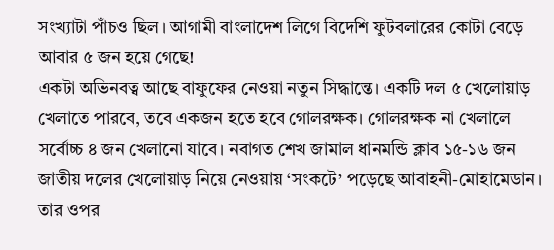সংখ্যাটা পাঁচও ছিল। আগামী বাংলাদেশ লিগে বিদেশি ফুটবলারের কোটা বেড়ে আবার ৫ জন হয়ে গেছে!
একটা অভিনবত্ব আছে বাফুফের নেওয়া নতুন সিদ্ধান্তে। একটি দল ৫ খেলোয়াড় খেলাতে পারবে, তবে একজন হতে হবে গোলরক্ষক। গোলরক্ষক না খেলালে সর্বোচ্চ ৪ জন খেলানো যাবে। নবাগত শেখ জামাল ধানমন্ডি ক্লাব ১৫-১৬ জন জাতীয় দলের খেলোয়াড় নিয়ে নেওয়ায় ‘সংকটে’ পড়েছে আবাহনী-মোহামেডান। তার ওপর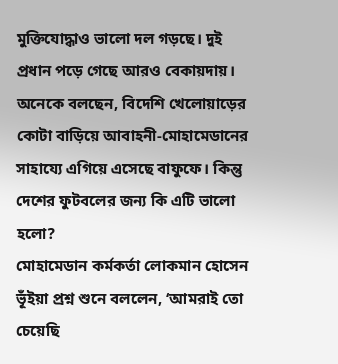মুক্তিযোদ্ধাও ভালো দল গড়ছে। দুই প্রধান পড়ে গেছে আরও বেকায়দায়। অনেকে বলছেন, বিদেশি খেলোয়াড়ের কোটা বাড়িয়ে আবাহনী-মোহামেডানের সাহায্যে এগিয়ে এসেছে বাফুফে। কিন্তু দেশের ফুটবলের জন্য কি এটি ভালো হলো?
মোহামেডান কর্মকর্তা লোকমান হোসেন ভূঁইয়া প্রশ্ন শুনে বললেন, ‘আমরাই তো চেয়েছি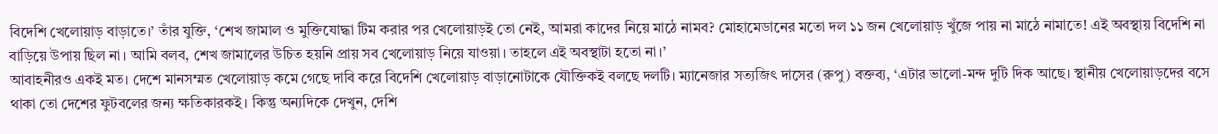বিদেশি খেলোয়াড় বাড়াতে।’ তাঁর যুক্তি, ‘শেখ জামাল ও মুক্তিযোদ্ধা টিম করার পর খেলোয়াড়ই তো নেই, আমরা কাদের নিয়ে মাঠে নামব? মোহামেডানের মতো দল ১১ জন খেলোয়াড় খুঁজে পায় না মাঠে নামাতে! এই অবস্থায় বিদেশি না বাড়িয়ে উপায় ছিল না। আমি বলব, শেখ জামালের উচিত হয়নি প্রায় সব খেলোয়াড় নিয়ে যাওয়া। তাহলে এই অবস্থাটা হতো না।’
আবাহনীরও একই মত। দেশে মানসম্মত খেলোয়াড় কমে গেছে দাবি করে বিদেশি খেলোয়াড় বাড়ানোটাকে যৌক্তিকই বলছে দলটি। ম্যানেজার সত্যজিৎ দাসের (রুপু) বক্তব্য, ‘এটার ভালো-মন্দ দুটি দিক আছে। স্থানীয় খেলোয়াড়দের বসে থাকা তো দেশের ফুটবলের জন্য ক্ষতিকারকই। কিন্তু অন্যদিকে দেখুন, দেশি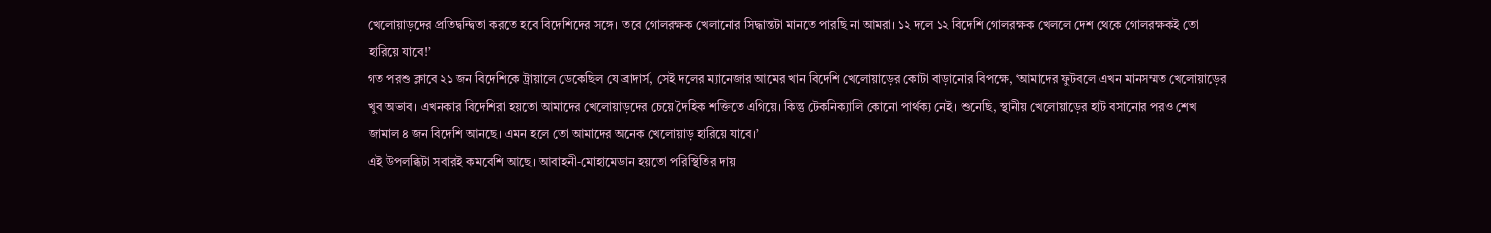খেলোয়াড়দের প্রতিদ্বন্দ্বিতা করতে হবে বিদেশিদের সঙ্গে। তবে গোলরক্ষক খেলানোর সিদ্ধান্তটা মানতে পারছি না আমরা। ১২ দলে ১২ বিদেশি গোলরক্ষক খেললে দেশ থেকে গোলরক্ষকই তো হারিয়ে যাবে!’
গত পরশু ক্লাবে ২১ জন বিদেশিকে ট্রায়ালে ডেকেছিল যে ব্রাদার্স, সেই দলের ম্যানেজার আমের খান বিদেশি খেলোয়াড়ের কোটা বাড়ানোর বিপক্ষে, ‘আমাদের ফুটবলে এখন মানসম্মত খেলোয়াড়ের খুব অভাব। এখনকার বিদেশিরা হয়তো আমাদের খেলোয়াড়দের চেয়ে দৈহিক শক্তিতে এগিয়ে। কিন্তু টেকনিক্যালি কোনো পার্থক্য নেই। শুনেছি, স্থানীয় খেলোয়াড়ের হাট বসানোর পরও শেখ জামাল ৪ জন বিদেশি আনছে। এমন হলে তো আমাদের অনেক খেলোয়াড় হারিয়ে যাবে।’
এই উপলব্ধিটা সবারই কমবেশি আছে। আবাহনী-মোহামেডান হয়তো পরিস্থিতির দায়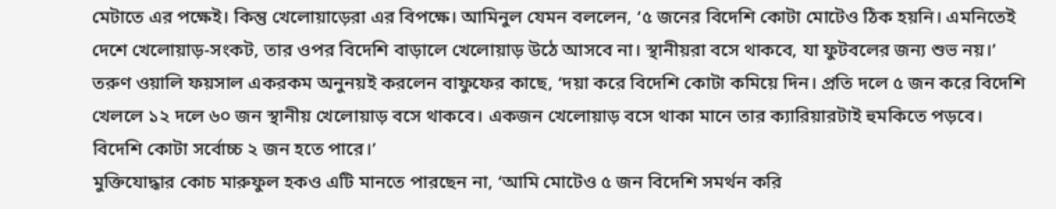মেটাতে এর পক্ষেই। কিন্তু খেলোয়াড়েরা এর বিপক্ষে। আমিনুল যেমন বললেন, ‘৫ জনের বিদেশি কোটা মোটেও ঠিক হয়নি। এমনিতেই দেশে খেলোয়াড়-সংকট, তার ওপর বিদেশি বাড়ালে খেলোয়াড় উঠে আসবে না। স্থানীয়রা বসে থাকবে, যা ফুটবলের জন্য শুভ নয়।’
তরুণ ওয়ালি ফয়সাল একরকম অনুনয়ই করলেন বাফুফের কাছে, ‘দয়া করে বিদেশি কোটা কমিয়ে দিন। প্রতি দলে ৫ জন করে বিদেশি খেললে ১২ দলে ৬০ জন স্থানীয় খেলোয়াড় বসে থাকবে। একজন খেলোয়াড় বসে থাকা মানে তার ক্যারিয়ারটাই হুমকিতে পড়বে। বিদেশি কোটা সর্বোচ্চ ২ জন হতে পারে।’
মুক্তিযোদ্ধার কোচ মারুফুল হকও এটি মানতে পারছেন না, ‘আমি মোটেও ৫ জন বিদেশি সমর্থন করি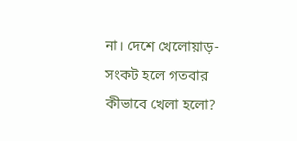না। দেশে খেলোয়াড়-সংকট হলে গতবার কীভাবে খেলা হলো?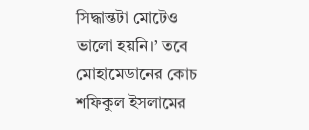সিদ্ধান্তটা মোটেও ভালো হয়নি।’ তবে মোহামেডানের কোচ শফিকুল ইসলামের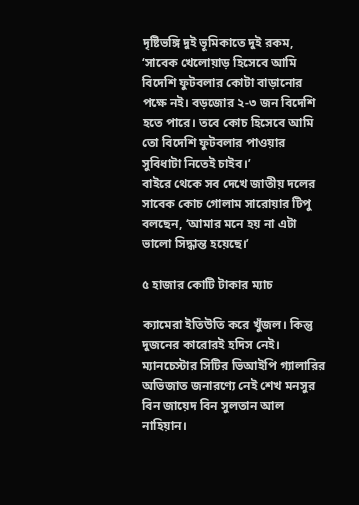দৃষ্টিভঙ্গি দুই ভূমিকাতে দুই রকম, ‘সাবেক খেলোয়াড় হিসেবে আমি বিদেশি ফুটবলার কোটা বাড়ানোর পক্ষে নই। বড়জোর ২-৩ জন বিদেশি হতে পারে। তবে কোচ হিসেবে আমি তো বিদেশি ফুটবলার পাওয়ার সুবিধাটা নিতেই চাইব।’
বাইরে থেকে সব দেখে জাতীয় দলের সাবেক কোচ গোলাম সারোয়ার টিপু বলছেন, ‘আমার মনে হয় না এটা ভালো সিদ্ধান্ত হয়েছে।’

৫ হাজার কোটি টাকার ম্যাচ

ক্যামেরা ইতিউতি করে খুঁজল। কিন্তু দুজনের কারোরই হদিস নেই। ম্যানচেস্টার সিটির ভিআইপি গ্যালারির অভিজাত জনারণ্যে নেই শেখ মনসুর বিন জায়েদ বিন সুলতান আল নাহিয়ান।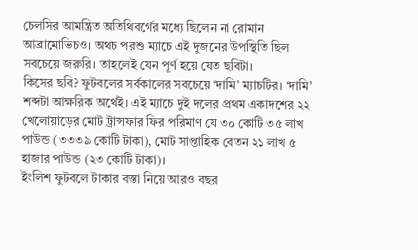চেলসির আমন্ত্রিত অতিথিবর্গের মধ্যে ছিলেন না রোমান আব্রামোভিচও। অথচ পরশু ম্যাচে এই দুজনের উপস্থিতি ছিল সবচেয়ে জরুরি। তাহলেই যেন পূর্ণ হয়ে যেত ছবিটা।
কিসের ছবি? ফুটবলের সর্বকালের সবচেয়ে ‘দামি’ ম্যাচটির। ‘দামি’ শব্দটা আক্ষরিক অর্থেই। এই ম্যাচে দুই দলের প্রথম একাদশের ২২ খেলোয়াড়ের মোট ট্রান্সফার ফির পরিমাণ যে ৩০ কোটি ৩৫ লাখ পাউন্ড (৩৩৩৯ কোটি টাকা), মোট সাপ্তাহিক বেতন ২১ লাখ ৫ হাজার পাউন্ড (২৩ কোটি টাকা)।
ইংলিশ ফুটবলে টাকার বস্তা নিয়ে আরও বছর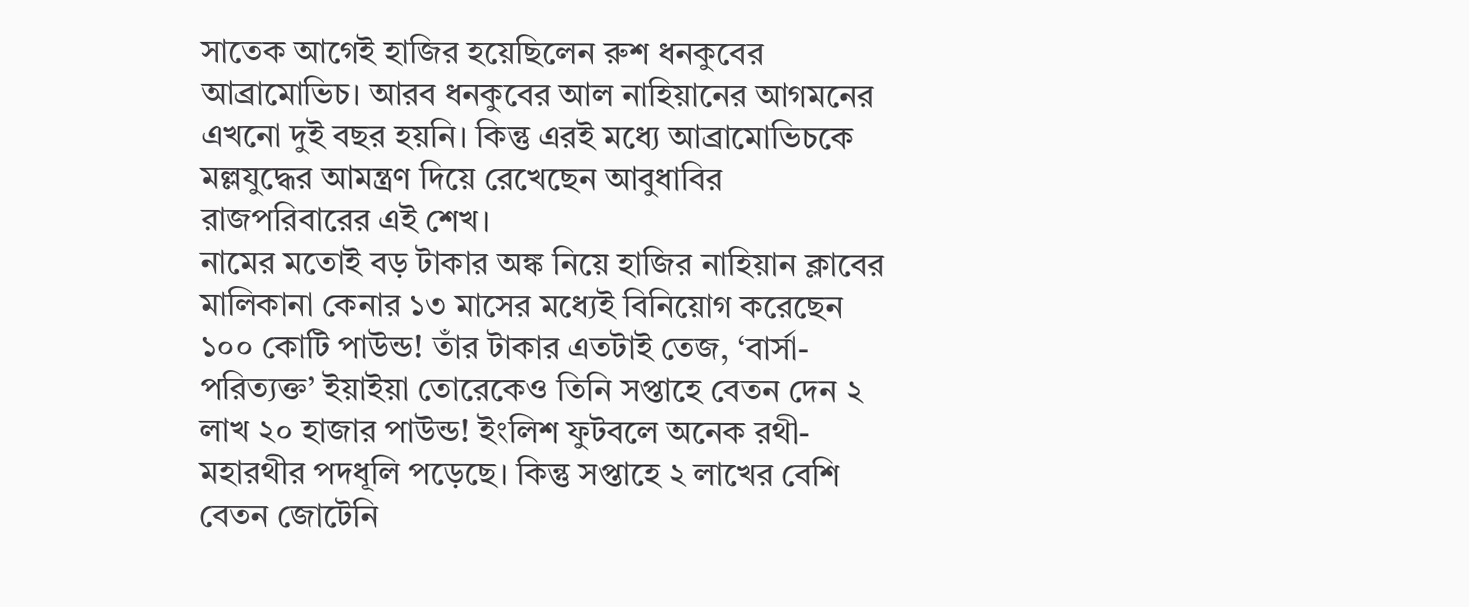সাতেক আগেই হাজির হয়েছিলেন রুশ ধনকুবের আব্রামোভিচ। আরব ধনকুবের আল নাহিয়ানের আগমনের এখনো দুই বছর হয়নি। কিন্তু এরই মধ্যে আব্রামোভিচকে মল্লযুদ্ধের আমন্ত্রণ দিয়ে রেখেছেন আবুধাবির রাজপরিবারের এই শেখ।
নামের মতোই বড় টাকার অঙ্ক নিয়ে হাজির নাহিয়ান ক্লাবের মালিকানা কেনার ১৩ মাসের মধ্যেই বিনিয়োগ করেছেন ১০০ কোটি পাউন্ড! তাঁর টাকার এতটাই তেজ, ‘বার্সা-পরিত্যক্ত’ ইয়াইয়া তোরেকেও তিনি সপ্তাহে বেতন দেন ২ লাখ ২০ হাজার পাউন্ড! ইংলিশ ফুটবলে অনেক রথী-মহারথীর পদধূলি পড়েছে। কিন্তু সপ্তাহে ২ লাখের বেশি বেতন জোটেনি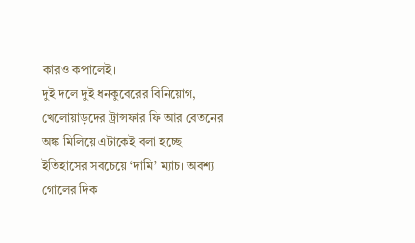কারও কপালেই।
দুই দলে দুই ধনকুবেরের বিনিয়োগ, খেলোয়াড়দের ট্রান্সফার ফি আর বেতনের অঙ্ক মিলিয়ে এটাকেই বলা হচ্ছে ইতিহাসের সবচেয়ে ‘দামি’ ম্যাচ। অবশ্য গোলের দিক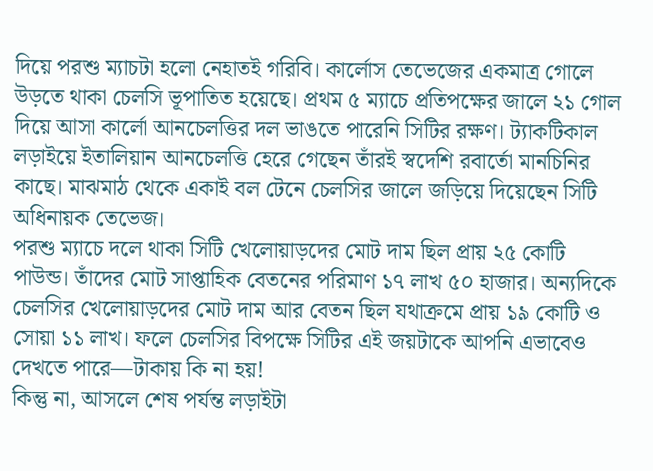দিয়ে পরশু ম্যাচটা হলো নেহাতই গরিবি। কার্লোস তেভেজের একমাত্র গোলে উড়তে থাকা চেলসি ভূপাতিত হয়েছে। প্রথম ৫ ম্যাচে প্রতিপক্ষের জালে ২১ গোল দিয়ে আসা কার্লো আনচেলত্তির দল ভাঙতে পারেনি সিটির রক্ষণ। ট্যাকটিকাল লড়াইয়ে ইতালিয়ান আনচেলত্তি হেরে গেছেন তাঁরই স্বদেশি রবার্তো মানচিনির কাছে। মাঝমাঠ থেকে একাই বল টেনে চেলসির জালে জড়িয়ে দিয়েছেন সিটি অধিনায়ক তেভেজ।
পরশু ম্যাচে দলে থাকা সিটি খেলোয়াড়দের মোট দাম ছিল প্রায় ২৫ কোটি পাউন্ড। তাঁদের মোট সাপ্তাহিক বেতনের পরিমাণ ১৭ লাখ ৫০ হাজার। অন্যদিকে চেলসির খেলোয়াড়দের মোট দাম আর বেতন ছিল যথাক্রমে প্রায় ১৯ কোটি ও সোয়া ১১ লাখ। ফলে চেলসির বিপক্ষে সিটির এই জয়টাকে আপনি এভাবেও দেখতে পারে—টাকায় কি না হয়!
কিন্তু না, আসলে শেষ পর্যন্ত লড়াইটা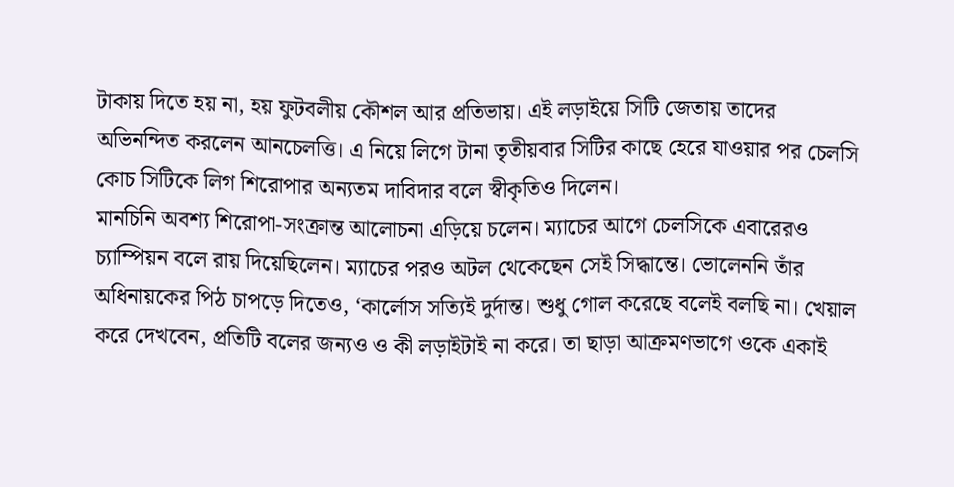টাকায় দিতে হয় না, হয় ফুটবলীয় কৌশল আর প্রতিভায়। এই লড়াইয়ে সিটি জেতায় তাদের অভিনন্দিত করলেন আনচেলত্তি। এ নিয়ে লিগে টানা তৃতীয়বার সিটির কাছে হেরে যাওয়ার পর চেলসি কোচ সিটিকে লিগ শিরোপার অন্যতম দাবিদার বলে স্বীকৃতিও দিলেন।
মানচিনি অবশ্য শিরোপা-সংক্রান্ত আলোচনা এড়িয়ে চলেন। ম্যাচের আগে চেলসিকে এবারেরও চ্যাম্পিয়ন বলে রায় দিয়েছিলেন। ম্যাচের পরও অটল থেকেছেন সেই সিদ্ধান্তে। ভোলেননি তাঁর অধিনায়কের পিঠ চাপড়ে দিতেও, ‘কার্লোস সত্যিই দুর্দান্ত। শুধু গোল করেছে বলেই বলছি না। খেয়াল করে দেখবেন, প্রতিটি বলের জন্যও ও কী লড়াইটাই না করে। তা ছাড়া আক্রমণভাগে ওকে একাই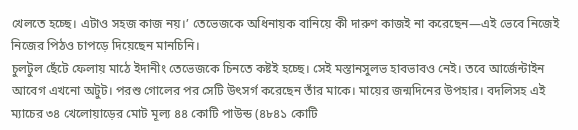খেলতে হচ্ছে। এটাও সহজ কাজ নয়।’ তেভেজকে অধিনায়ক বানিয়ে কী দারুণ কাজই না করেছেন—এই ভেবে নিজেই নিজের পিঠও চাপড়ে দিয়েছেন মানচিনি।
চুলটুল ছেঁটে ফেলায় মাঠে ইদানীং তেভেজকে চিনতে কষ্টই হচ্ছে। সেই মস্তানসুলভ হাবভাবও নেই। তবে আর্জেন্টাইন আবেগ এখনো অটুট। পরশু গোলের পর সেটি উৎসর্গ করেছেন তাঁর মাকে। মায়ের জন্মদিনের উপহার। বদলিসহ এই ম্যাচের ৩৪ খেলোয়াড়ের মোট মূল্য ৪৪ কোটি পাউন্ড (৪৮৪১ কোটি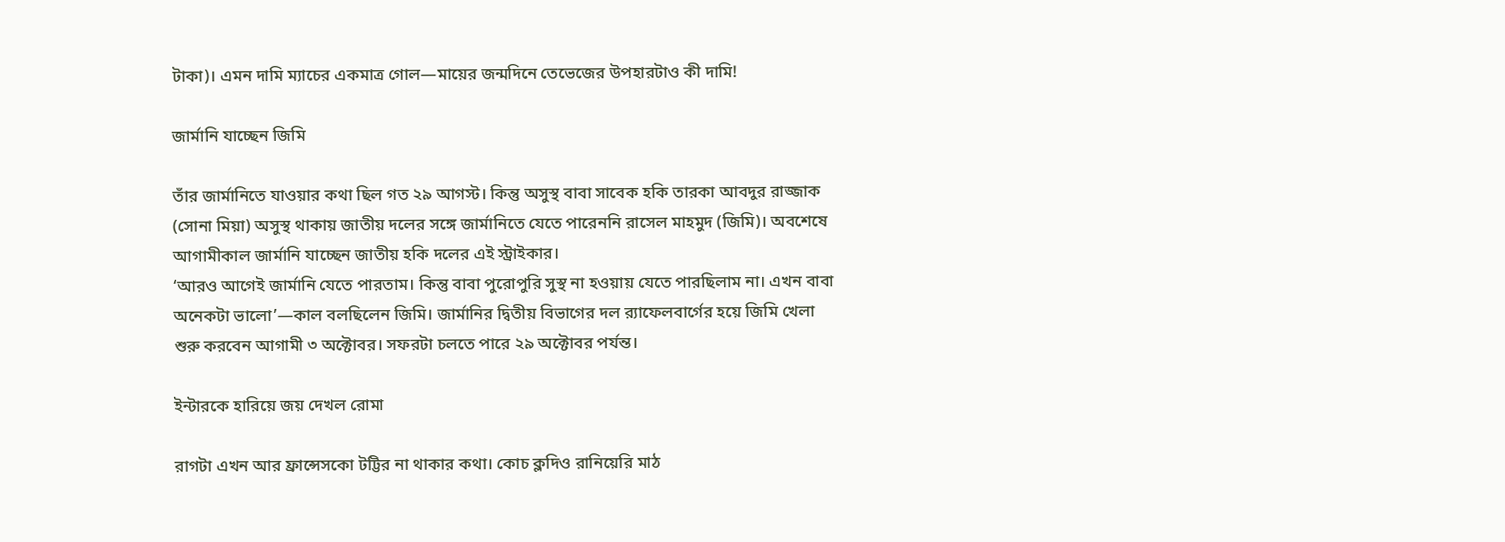টাকা)। এমন দামি ম্যাচের একমাত্র গোল—মায়ের জন্মদিনে তেভেজের উপহারটাও কী দামি!

জার্মানি যাচ্ছেন জিমি

তাঁর জার্মানিতে যাওয়ার কথা ছিল গত ২৯ আগস্ট। কিন্তু অসুস্থ বাবা সাবেক হকি তারকা আবদুর রাজ্জাক (সোনা মিয়া) অসুস্থ থাকায় জাতীয় দলের সঙ্গে জার্মানিতে যেতে পারেননি রাসেল মাহমুদ (জিমি)। অবশেষে আগামীকাল জার্মানি যাচ্ছেন জাতীয় হকি দলের এই স্ট্রাইকার।
‘আরও আগেই জার্মানি যেতে পারতাম। কিন্তু বাবা পুরোপুরি সুস্থ না হওয়ায় যেতে পারছিলাম না। এখন বাবা অনেকটা ভালো’—কাল বলছিলেন জিমি। জার্মানির দ্বিতীয় বিভাগের দল র‌্যাফেলবার্গের হয়ে জিমি খেলা শুরু করবেন আগামী ৩ অক্টোবর। সফরটা চলতে পারে ২৯ অক্টোবর পর্যন্ত।

ইন্টারকে হারিয়ে জয় দেখল রোমা

রাগটা এখন আর ফ্রান্সেসকো টট্টির না থাকার কথা। কোচ ক্লদিও রানিয়েরি মাঠ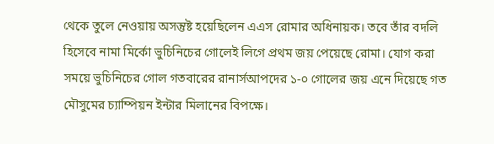থেকে তুলে নেওয়ায় অসন্তুষ্ট হয়েছিলেন এএস রোমার অধিনায়ক। তবে তাঁর বদলি হিসেবে নামা মির্কো ভুচিনিচের গোলেই লিগে প্রথম জয় পেয়েছে রোমা। যোগ করা সময়ে ভুচিনিচের গোল গতবারের রানার্সআপদের ১-০ গোলের জয় এনে দিয়েছে গত মৌসুমের চ্যাম্পিয়ন ইন্টার মিলানের বিপক্ষে।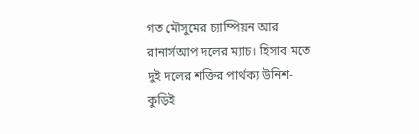গত মৌসুমের চ্যাম্পিয়ন আর রানার্সআপ দলের ম্যাচ। হিসাব মতে দুই দলের শক্তির পার্থক্য উনিশ-কুড়িই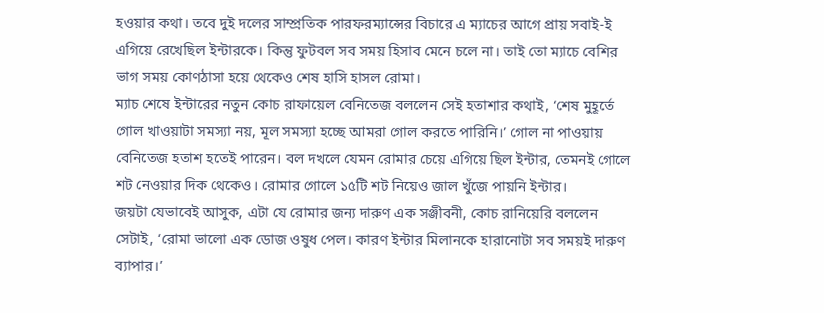হওয়ার কথা। তবে দুই দলের সাম্প্রতিক পারফরম্যান্সের বিচারে এ ম্যাচের আগে প্রায় সবাই-ই এগিয়ে রেখেছিল ইন্টারকে। কিন্তু ফুটবল সব সময় হিসাব মেনে চলে না। তাই তো ম্যাচে বেশির ভাগ সময় কোণঠাসা হয়ে থেকেও শেষ হাসি হাসল রোমা।
ম্যাচ শেষে ইন্টারের নতুন কোচ রাফায়েল বেনিতেজ বললেন সেই হতাশার কথাই, ‘শেষ মুহূর্তে গোল খাওয়াটা সমস্যা নয়, মূল সমস্যা হচ্ছে আমরা গোল করতে পারিনি।’ গোল না পাওয়ায় বেনিতেজ হতাশ হতেই পারেন। বল দখলে যেমন রোমার চেয়ে এগিয়ে ছিল ইন্টার, তেমনই গোলে শট নেওয়ার দিক থেকেও। রোমার গোলে ১৫টি শট নিয়েও জাল খুঁজে পায়নি ইন্টার।
জয়টা যেভাবেই আসুক, এটা যে রোমার জন্য দারুণ এক সঞ্জীবনী, কোচ রানিয়েরি বললেন সেটাই, ‘রোমা ভালো এক ডোজ ওষুধ পেল। কারণ ইন্টার মিলানকে হারানোটা সব সময়ই দারুণ ব্যাপার।’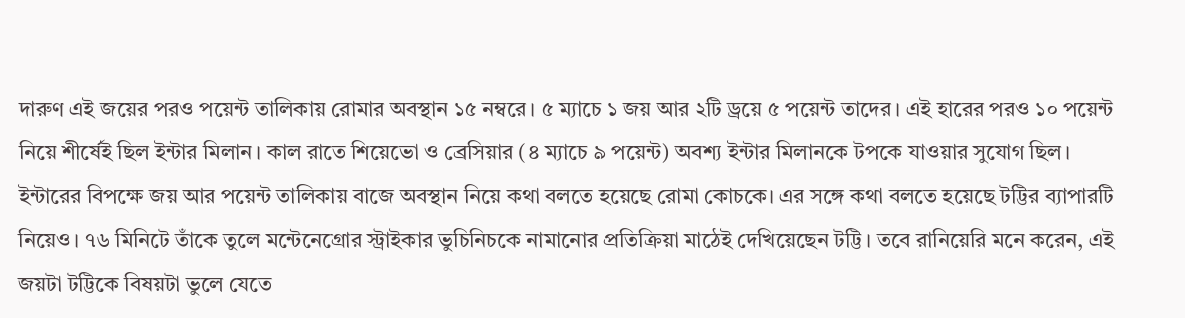দারুণ এই জয়ের পরও পয়েন্ট তালিকায় রোমার অবস্থান ১৫ নম্বরে। ৫ ম্যাচে ১ জয় আর ২টি ড্রয়ে ৫ পয়েন্ট তাদের। এই হারের পরও ১০ পয়েন্ট নিয়ে শীর্ষেই ছিল ইন্টার মিলান। কাল রাতে শিয়েভো ও ব্রেসিয়ার (৪ ম্যাচে ৯ পয়েন্ট) অবশ্য ইন্টার মিলানকে টপকে যাওয়ার সুযোগ ছিল।
ইন্টারের বিপক্ষে জয় আর পয়েন্ট তালিকায় বাজে অবস্থান নিয়ে কথা বলতে হয়েছে রোমা কোচকে। এর সঙ্গে কথা বলতে হয়েছে টট্টির ব্যাপারটি নিয়েও। ৭৬ মিনিটে তাঁকে তুলে মন্টেনেগ্রোর স্ট্রাইকার ভুচিনিচকে নামানোর প্রতিক্রিয়া মাঠেই দেখিয়েছেন টট্টি। তবে রানিয়েরি মনে করেন, এই জয়টা টট্টিকে বিষয়টা ভুলে যেতে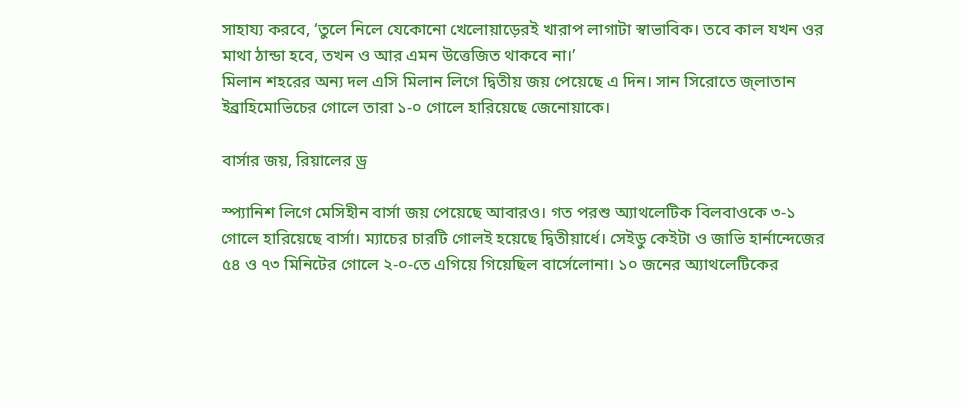সাহায্য করবে, ‘তুলে নিলে যেকোনো খেলোয়াড়েরই খারাপ লাগাটা স্বাভাবিক। তবে কাল যখন ওর মাথা ঠান্ডা হবে, তখন ও আর এমন উত্তেজিত থাকবে না।’
মিলান শহরের অন্য দল এসি মিলান লিগে দ্বিতীয় জয় পেয়েছে এ দিন। সান সিরোতে জ্লাতান ইব্রাহিমোভিচের গোলে তারা ১-০ গোলে হারিয়েছে জেনোয়াকে।

বার্সার জয়, রিয়ালের ড্র

স্প্যানিশ লিগে মেসিহীন বার্সা জয় পেয়েছে আবারও। গত পরশু অ্যাথলেটিক বিলবাওকে ৩-১ গোলে হারিয়েছে বার্সা। ম্যাচের চারটি গোলই হয়েছে দ্বিতীয়ার্ধে। সেইডু কেইটা ও জাভি হার্নান্দেজের ৫৪ ও ৭৩ মিনিটের গোলে ২-০-তে এগিয়ে গিয়েছিল বার্সেলোনা। ১০ জনের অ্যাথলেটিকের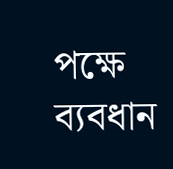পক্ষে ব্যবধান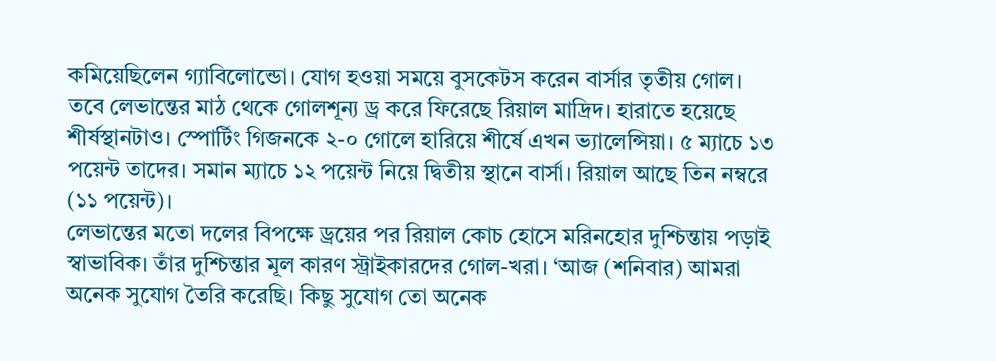কমিয়েছিলেন গ্যাবিলোন্ডো। যোগ হওয়া সময়ে বুসকেটস করেন বার্সার তৃতীয় গোল।
তবে লেভান্তের মাঠ থেকে গোলশূন্য ড্র করে ফিরেছে রিয়াল মাদ্রিদ। হারাতে হয়েছে শীর্ষস্থানটাও। স্পোর্টিং গিজনকে ২-০ গোলে হারিয়ে শীর্ষে এখন ভ্যালেন্সিয়া। ৫ ম্যাচে ১৩ পয়েন্ট তাদের। সমান ম্যাচে ১২ পয়েন্ট নিয়ে দ্বিতীয় স্থানে বার্সা। রিয়াল আছে তিন নম্বরে (১১ পয়েন্ট)।
লেভান্তের মতো দলের বিপক্ষে ড্রয়ের পর রিয়াল কোচ হোসে মরিনহোর দুশ্চিন্তায় পড়াই স্বাভাবিক। তাঁর দুশ্চিন্তার মূল কারণ স্ট্রাইকারদের গোল-খরা। ‘আজ (শনিবার) আমরা অনেক সুযোগ তৈরি করেছি। কিছু সুযোগ তো অনেক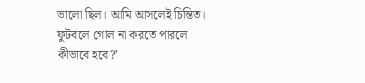ভালো ছিল। আমি আসলেই চিন্তিত। ফুটবলে গোল না করতে পারলে কীভাবে হবে?’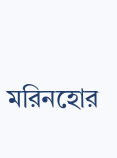মরিনহোর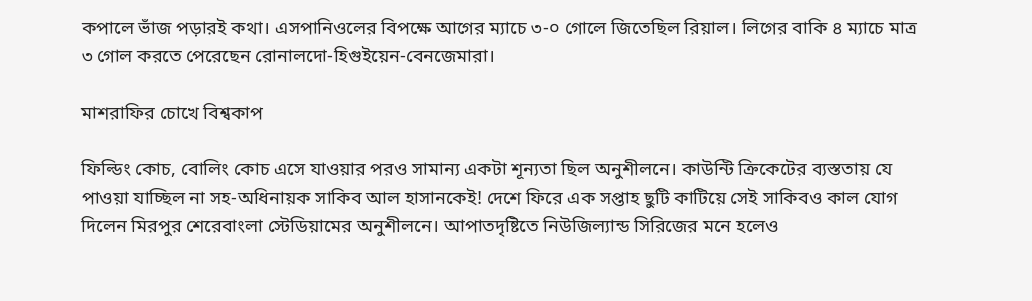কপালে ভাঁজ পড়ারই কথা। এসপানিওলের বিপক্ষে আগের ম্যাচে ৩-০ গোলে জিতেছিল রিয়াল। লিগের বাকি ৪ ম্যাচে মাত্র ৩ গোল করতে পেরেছেন রোনালদো-হিগুইয়েন-বেনজেমারা।

মাশরাফির চোখে বিশ্বকাপ

ফিল্ডিং কোচ, বোলিং কোচ এসে যাওয়ার পরও সামান্য একটা শূন্যতা ছিল অনুশীলনে। কাউন্টি ক্রিকেটের ব্যস্ততায় যে পাওয়া যাচ্ছিল না সহ-অধিনায়ক সাকিব আল হাসানকেই! দেশে ফিরে এক সপ্তাহ ছুটি কাটিয়ে সেই সাকিবও কাল যোগ দিলেন মিরপুর শেরেবাংলা স্টেডিয়ামের অনুশীলনে। আপাতদৃষ্টিতে নিউজিল্যান্ড সিরিজের মনে হলেও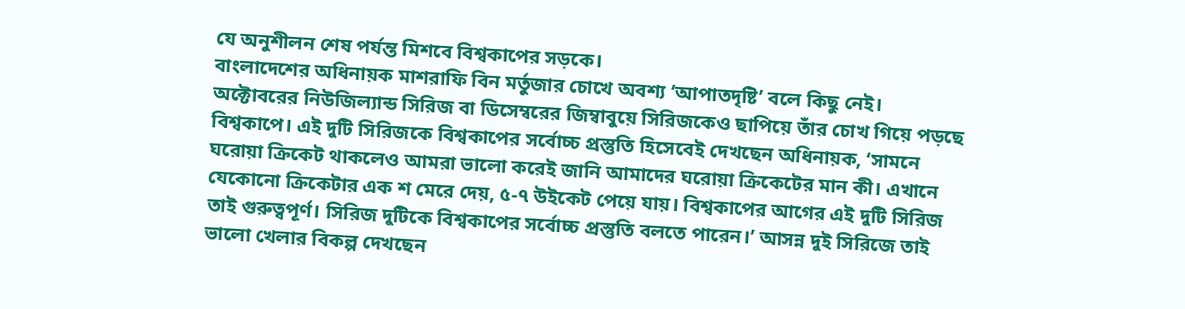যে অনুশীলন শেষ পর্যন্ত মিশবে বিশ্বকাপের সড়কে।
বাংলাদেশের অধিনায়ক মাশরাফি বিন মর্তুজার চোখে অবশ্য ‘আপাতদৃষ্টি’ বলে কিছু নেই। অক্টোবরের নিউজিল্যান্ড সিরিজ বা ডিসেম্বরের জিম্বাবুয়ে সিরিজকেও ছাপিয়ে তাঁর চোখ গিয়ে পড়ছে বিশ্বকাপে। এই দুটি সিরিজকে বিশ্বকাপের সর্বোচ্চ প্রস্তুতি হিসেবেই দেখছেন অধিনায়ক, ‘সামনে ঘরোয়া ক্রিকেট থাকলেও আমরা ভালো করেই জানি আমাদের ঘরোয়া ক্রিকেটের মান কী। এখানে যেকোনো ক্রিকেটার এক শ মেরে দেয়, ৫-৭ উইকেট পেয়ে যায়। বিশ্বকাপের আগের এই দুটি সিরিজ তাই গুরুত্বপূর্ণ। সিরিজ দুটিকে বিশ্বকাপের সর্বোচ্চ প্রস্তুতি বলতে পারেন।’ আসন্ন দুই সিরিজে তাই ভালো খেলার বিকল্প দেখছেন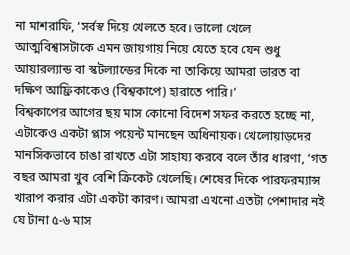না মাশরাফি, ‘সর্বস্ব দিয়ে খেলতে হবে। ভালো খেলে আত্মবিশ্বাসটাকে এমন জায়গায় নিয়ে যেতে হবে যেন শুধু আয়ারল্যান্ড বা স্কটল্যান্ডের দিকে না তাকিয়ে আমরা ভারত বা দক্ষিণ আফ্রিকাকেও (বিশ্বকাপে) হারাতে পারি।’
বিশ্বকাপের আগের ছয় মাস কোনো বিদেশ সফর করতে হচ্ছে না, এটাকেও একটা প্লাস পয়েন্ট মানছেন অধিনায়ক। খেলোয়াড়দের মানসিকভাবে চাঙা রাখতে এটা সাহায্য করবে বলে তাঁর ধারণা, ‘গত বছর আমরা খুব বেশি ক্রিকেট খেলেছি। শেষের দিকে পারফরম্যান্স খারাপ করার এটা একটা কারণ। আমরা এখনো এতটা পেশাদার নই যে টানা ৫-৬ মাস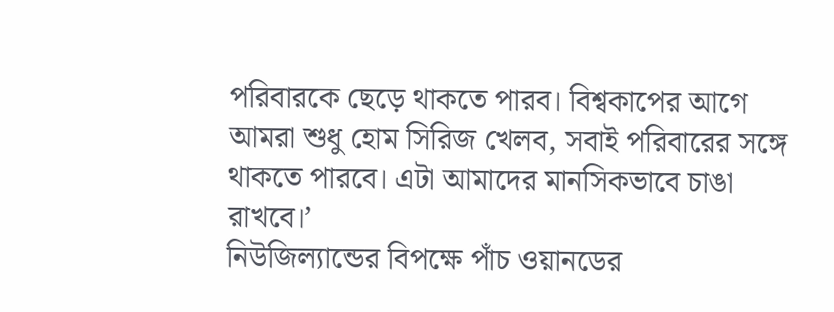পরিবারকে ছেড়ে থাকতে পারব। বিশ্বকাপের আগে আমরা শুধু হোম সিরিজ খেলব, সবাই পরিবারের সঙ্গে থাকতে পারবে। এটা আমাদের মানসিকভাবে চাঙা রাখবে।’
নিউজিল্যান্ডের বিপক্ষে পাঁচ ওয়ানডের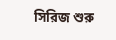সিরিজ শুরু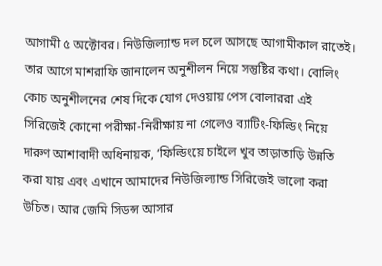আগামী ৫ অক্টোবর। নিউজিল্যান্ড দল চলে আসছে আগামীকাল রাতেই। তার আগে মাশরাফি জানালেন অনুশীলন নিয়ে সন্তুষ্টির কথা। বোলিং কোচ অনুশীলনের শেষ দিকে যোগ দেওয়ায় পেস বোলাররা এই সিরিজেই কোনো পরীক্ষা-নিরীক্ষায় না গেলেও ব্যাটিং-ফিল্ডিং নিয়ে দারুণ আশাবাদী অধিনায়ক, ‘ফিল্ডিংয়ে চাইলে খুব তাড়াতাড়ি উন্নতি করা যায় এবং এখানে আমাদের নিউজিল্যান্ড সিরিজেই ভালো করা উচিত। আর জেমি সিডন্স আসার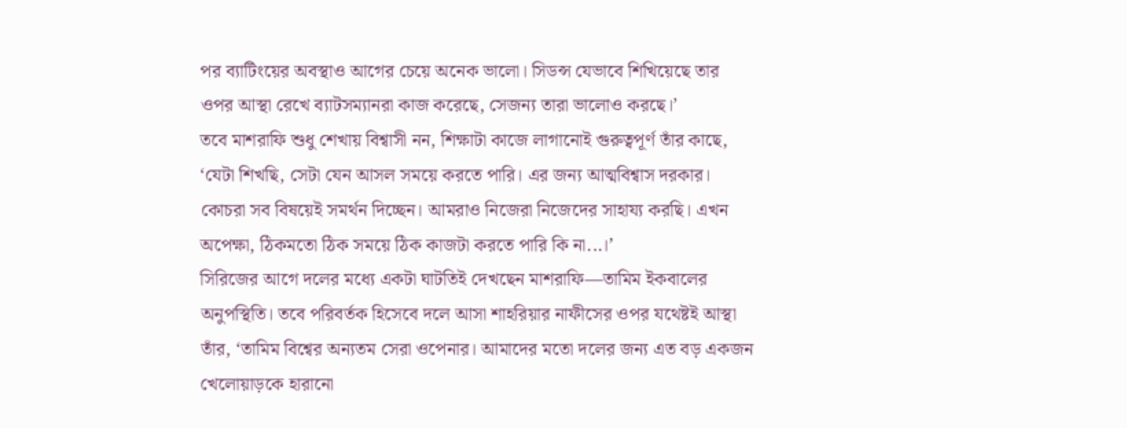পর ব্যাটিংয়ের অবস্থাও আগের চেয়ে অনেক ভালো। সিডন্স যেভাবে শিখিয়েছে তার ওপর আস্থা রেখে ব্যাটসম্যানরা কাজ করেছে, সেজন্য তারা ভালোও করছে।’
তবে মাশরাফি শুধু শেখায় বিশ্বাসী নন, শিক্ষাটা কাজে লাগানোই গুরুত্বপূর্ণ তাঁর কাছে, ‘যেটা শিখছি, সেটা যেন আসল সময়ে করতে পারি। এর জন্য আত্মবিশ্বাস দরকার। কোচরা সব বিষয়েই সমর্থন দিচ্ছেন। আমরাও নিজেরা নিজেদের সাহায্য করছি। এখন অপেক্ষা, ঠিকমতো ঠিক সময়ে ঠিক কাজটা করতে পারি কি না...।’
সিরিজের আগে দলের মধ্যে একটা ঘাটতিই দেখছেন মাশরাফি—তামিম ইকবালের অনুপস্থিতি। তবে পরিবর্তক হিসেবে দলে আসা শাহরিয়ার নাফীসের ওপর যথেষ্টই আস্থা তাঁর, ‘তামিম বিশ্বের অন্যতম সেরা ওপেনার। আমাদের মতো দলের জন্য এত বড় একজন খেলোয়াড়কে হারানো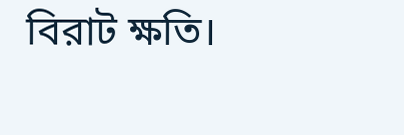বিরাট ক্ষতি।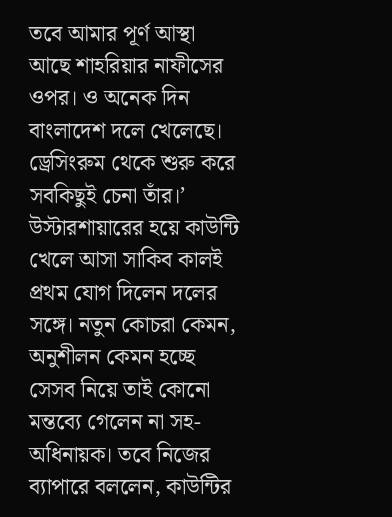তবে আমার পূর্ণ আস্থা আছে শাহরিয়ার নাফীসের ওপর। ও অনেক দিন বাংলাদেশ দলে খেলেছে। ড্রেসিংরুম থেকে শুরু করে সবকিছুই চেনা তাঁর।’
উস্টারশায়ারের হয়ে কাউন্টি খেলে আসা সাকিব কালই প্রথম যোগ দিলেন দলের সঙ্গে। নতুন কোচরা কেমন, অনুশীলন কেমন হচ্ছে সেসব নিয়ে তাই কোনো মন্তব্যে গেলেন না সহ-অধিনায়ক। তবে নিজের ব্যাপারে বললেন, কাউন্টির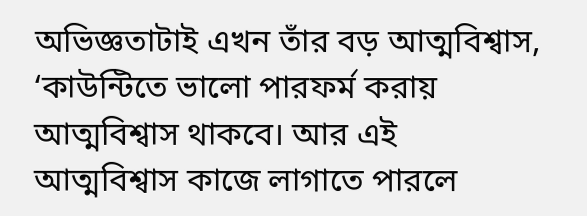অভিজ্ঞতাটাই এখন তাঁর বড় আত্মবিশ্বাস, ‘কাউন্টিতে ভালো পারফর্ম করায় আত্মবিশ্বাস থাকবে। আর এই আত্মবিশ্বাস কাজে লাগাতে পারলে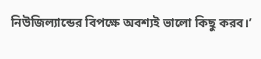নিউজিল্যান্ডের বিপক্ষে অবশ্যই ভালো কিছু করব।’